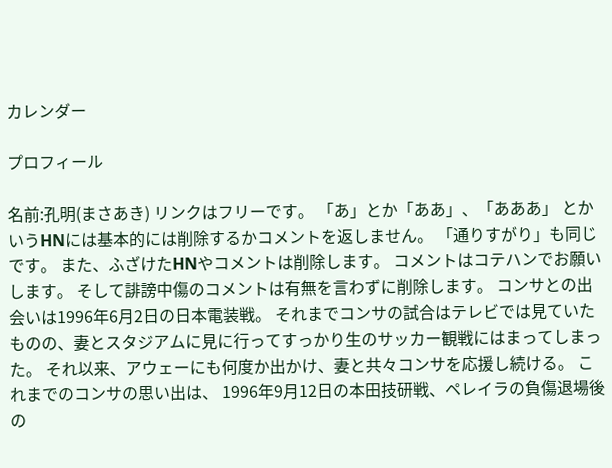カレンダー

プロフィール

名前:孔明(まさあき) リンクはフリーです。 「あ」とか「ああ」、「あああ」 とかいうHNには基本的には削除するかコメントを返しません。 「通りすがり」も同じです。 また、ふざけたHNやコメントは削除します。 コメントはコテハンでお願いします。 そして誹謗中傷のコメントは有無を言わずに削除します。 コンサとの出会いは1996年6月2日の日本電装戦。 それまでコンサの試合はテレビでは見ていたものの、妻とスタジアムに見に行ってすっかり生のサッカー観戦にはまってしまった。 それ以来、アウェーにも何度か出かけ、妻と共々コンサを応援し続ける。 これまでのコンサの思い出は、 1996年9月12日の本田技研戦、ペレイラの負傷退場後の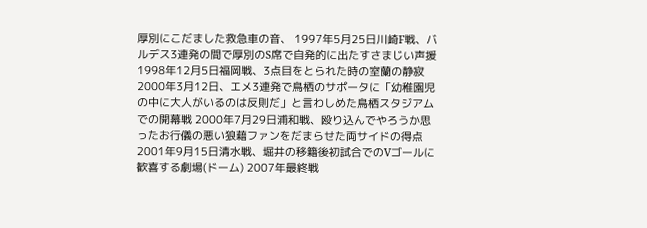厚別にこだました救急車の音、 1997年5月25日川崎F戦、バルデス3連発の間で厚別のS席で自発的に出たすさまじい声援 1998年12月5日福岡戦、3点目をとられた時の室蘭の静寂 2000年3月12日、エメ3連発で鳥栖のサポータに「幼稚園児の中に大人がいるのは反則だ」と言わしめた鳥栖スタジアムでの開幕戦 2000年7月29日浦和戦、殴り込んでやろうか思ったお行儀の悪い狼藉ファンをだまらせた両サイドの得点 2001年9月15日清水戦、堀井の移籍後初試合でのVゴールに歓喜する劇場(ドーム) 2007年最終戦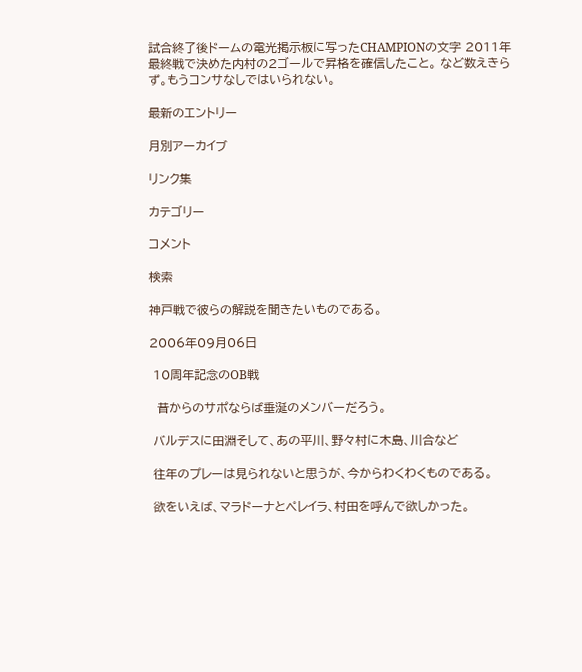試合終了後ドームの電光掲示板に写ったCHAMPIONの文字 2011年最終戦で決めた内村の2ゴールで昇格を確信したこと。 など数えきらず。もうコンサなしではいられない。

最新のエントリー

月別アーカイブ

リンク集

カテゴリー

コメント

検索

神戸戦で彼らの解説を聞きたいものである。

2006年09月06日

 10周年記念のOB戦

  昔からのサポならば垂涎のメンバーだろう。

 バルデスに田淵そして、あの平川、野々村に木島、川合など

 往年のプレーは見られないと思うが、今からわくわくものである。

 欲をいえば、マラドーナとペレイラ、村田を呼んで欲しかった。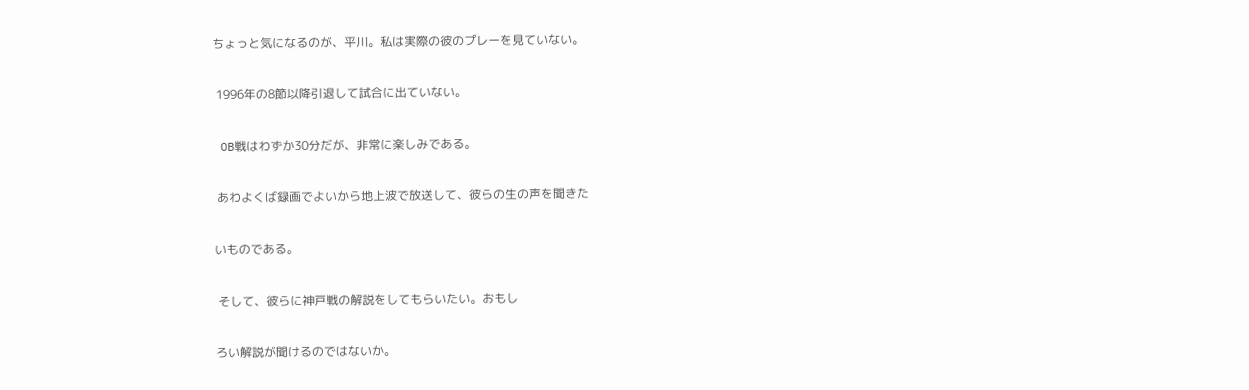ちょっと気になるのが、平川。私は実際の彼のプレーを見ていない。

 1996年の8節以降引退して試合に出ていない。

 OB戦はわずか30分だが、非常に楽しみである。

 あわよくば録画でよいから地上波で放送して、彼らの生の声を聞きた

いものである。

 そして、彼らに神戸戦の解説をしてもらいたい。おもし

ろい解説が聞けるのではないか。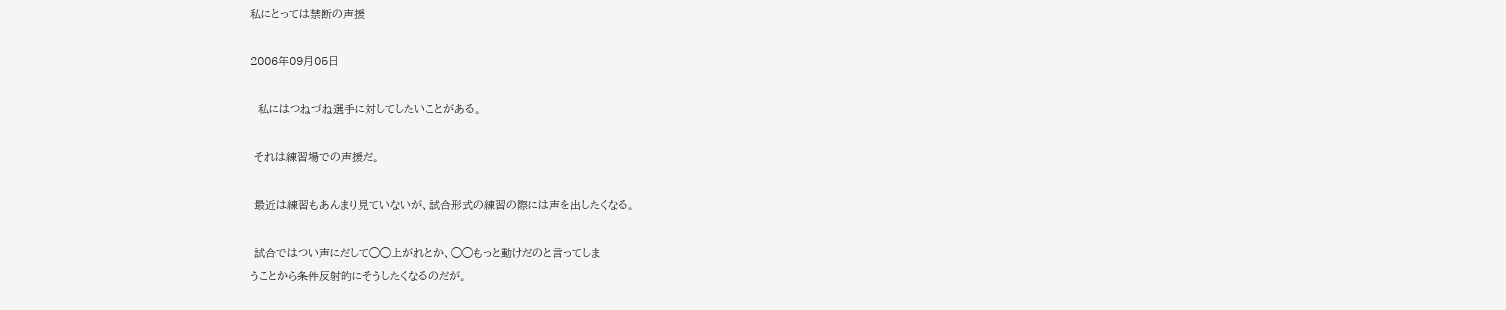私にとっては禁断の声援

2006年09月05日

  私にはつねづね選手に対してしたいことがある。

 それは練習場での声援だ。

 最近は練習もあんまり見ていないが、試合形式の練習の際には声を出したくなる。

 試合ではつい声にだして◯◯上がれとか、◯◯もっと動けだのと言ってしま
うことから条件反射的にそうしたくなるのだが。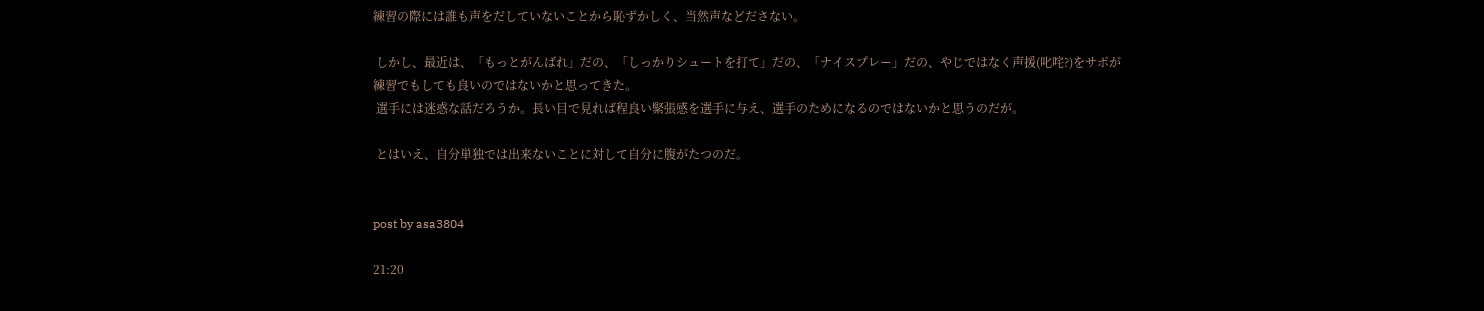練習の際には誰も声をだしていないことから恥ずかしく、当然声などださない。

 しかし、最近は、「もっとがんばれ」だの、「しっかりシュートを打て」だの、「ナイスプレー」だの、やじではなく声援(叱咤?)をサポが練習でもしても良いのではないかと思ってきた。
 選手には迷惑な話だろうか。長い目で見れば程良い緊張感を選手に与え、選手のためになるのではないかと思うのだが。

 とはいえ、自分単独では出来ないことに対して自分に腹がたつのだ。


post by asa3804

21:20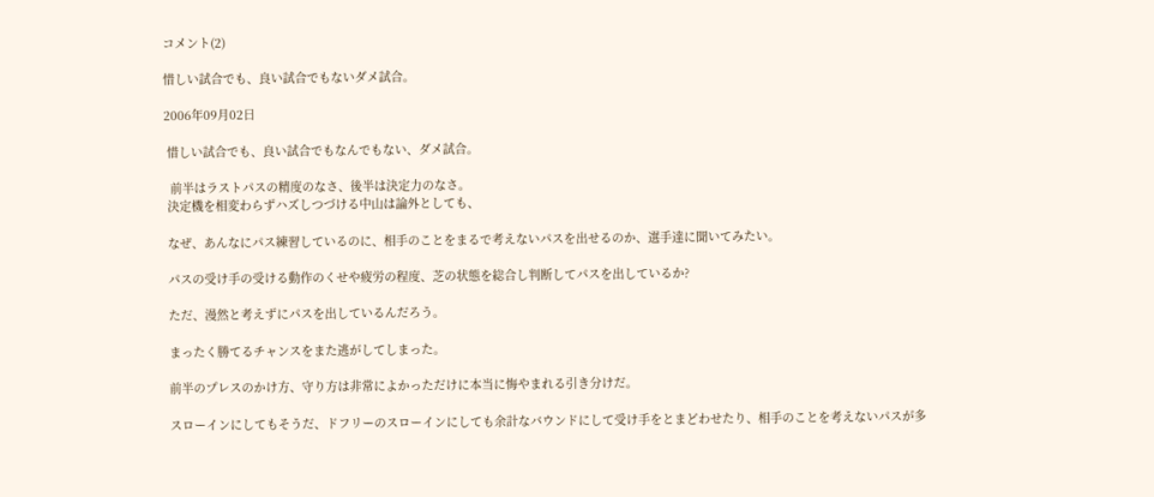コメント(2)

惜しい試合でも、良い試合でもないダメ試合。

2006年09月02日

 惜しい試合でも、良い試合でもなんでもない、ダメ試合。

  前半はラストパスの精度のなさ、後半は決定力のなさ。
 決定機を相変わらずハズしつづける中山は論外としても、

 なぜ、あんなにパス練習しているのに、相手のことをまるで考えないパスを出せるのか、選手達に聞いてみたい。

 パスの受け手の受ける動作のくせや疲労の程度、芝の状態を総合し判断してパスを出しているか?

 ただ、漫然と考えずにパスを出しているんだろう。

 まったく勝てるチャンスをまた逃がしてしまった。

 前半のプレスのかけ方、守り方は非常によかっただけに本当に悔やまれる引き分けだ。

 スローインにしてもそうだ、ドフリーのスローインにしても余計なバウンドにして受け手をとまどわせたり、相手のことを考えないパスが多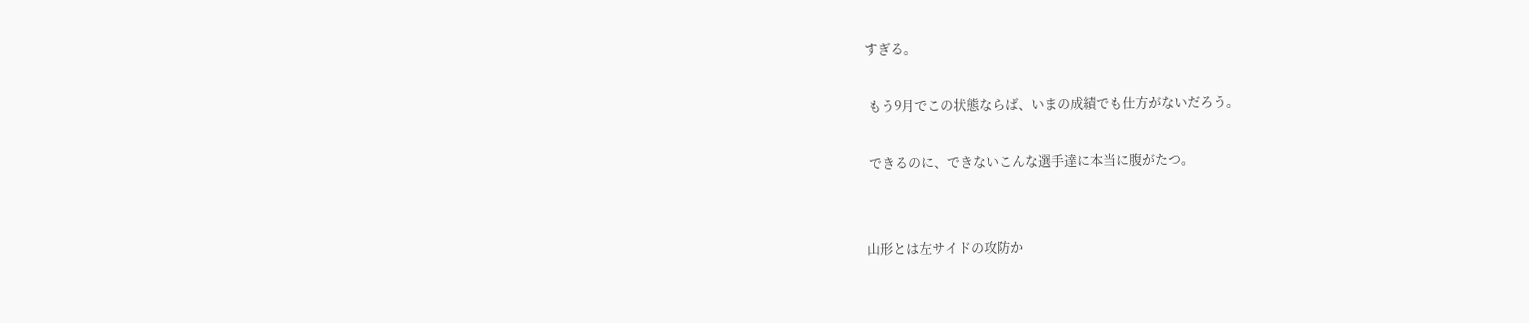すぎる。

 もう9月でこの状態ならば、いまの成績でも仕方がないだろう。

 できるのに、できないこんな選手達に本当に腹がたつ。


山形とは左サイドの攻防か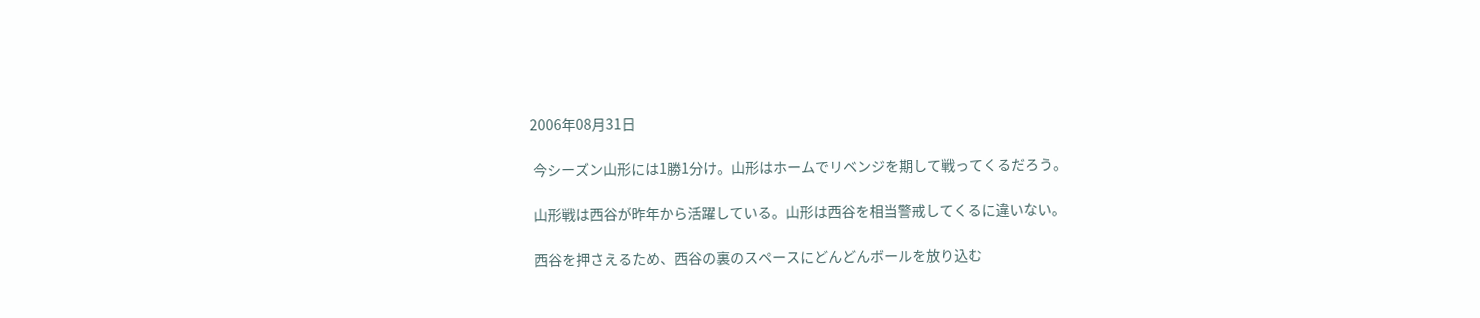2006年08月31日

 今シーズン山形には1勝1分け。山形はホームでリベンジを期して戦ってくるだろう。

 山形戦は西谷が昨年から活躍している。山形は西谷を相当警戒してくるに違いない。

 西谷を押さえるため、西谷の裏のスペースにどんどんボールを放り込む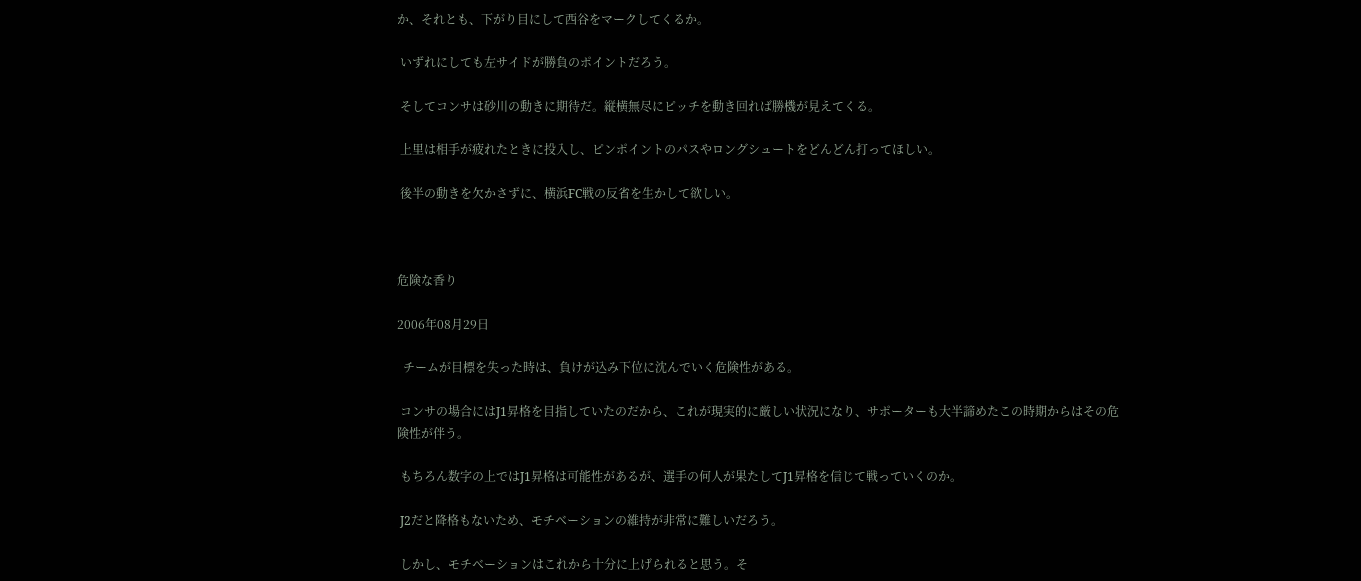か、それとも、下がり目にして西谷をマークしてくるか。

 いずれにしても左サイドが勝負のポイントだろう。

 そしてコンサは砂川の動きに期待だ。縦横無尽にピッチを動き回れば勝機が見えてくる。

 上里は相手が疲れたときに投入し、ピンポイントのパスやロングシュートをどんどん打ってほしい。

 後半の動きを欠かさずに、横浜FC戦の反省を生かして欲しい。



危険な香り

2006年08月29日

  チームが目標を失った時は、負けが込み下位に沈んでいく危険性がある。

 コンサの場合にはJ1昇格を目指していたのだから、これが現実的に厳しい状況になり、サポーターも大半諦めたこの時期からはその危険性が伴う。

 もちろん数字の上ではJ1昇格は可能性があるが、選手の何人が果たしてJ1昇格を信じて戦っていくのか。

 J2だと降格もないため、モチベーションの維持が非常に難しいだろう。

 しかし、モチベーションはこれから十分に上げられると思う。そ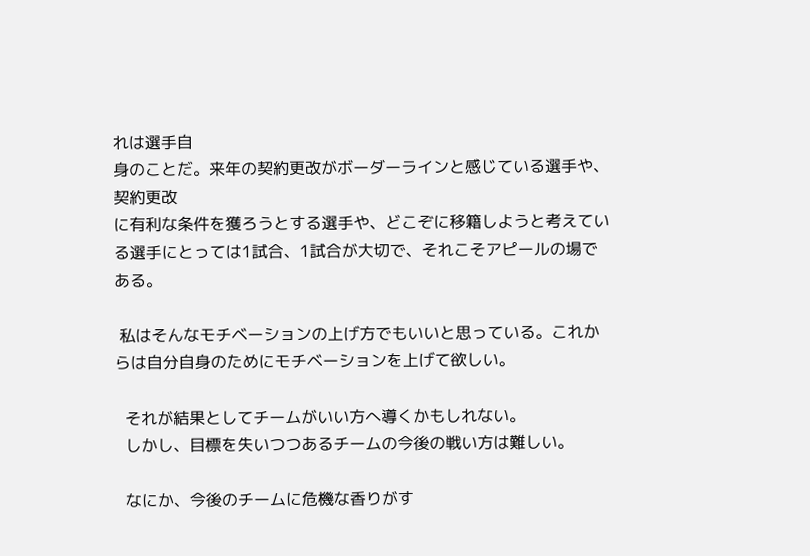れは選手自
身のことだ。来年の契約更改がボーダーラインと感じている選手や、契約更改
に有利な条件を獲ろうとする選手や、どこぞに移籍しようと考えている選手にとっては1試合、1試合が大切で、それこそアピールの場である。

 私はそんなモチベーションの上げ方でもいいと思っている。これからは自分自身のためにモチベーションを上げて欲しい。

  それが結果としてチームがいい方へ導くかもしれない。
  しかし、目標を失いつつあるチームの今後の戦い方は難しい。

  なにか、今後のチームに危機な香りがす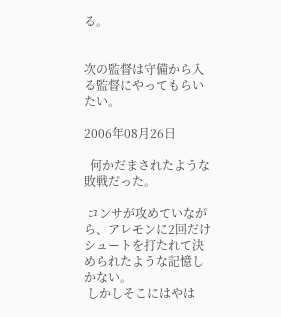る。


次の監督は守備から入る監督にやってもらいたい。

2006年08月26日

  何かだまされたような敗戦だった。

 コンサが攻めていながら、アレモンに2回だけシュートを打たれて決められたような記憶しかない。
 しかしそこにはやは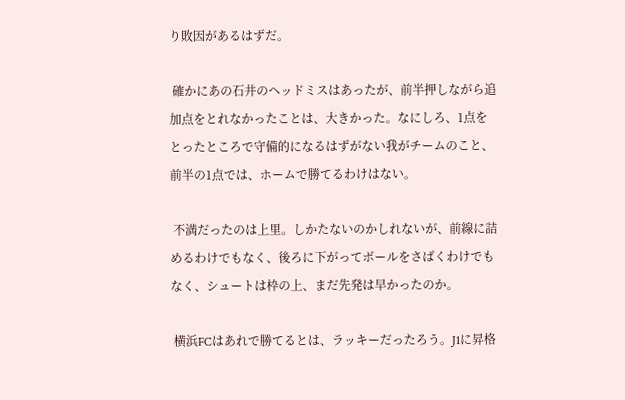り敗因があるはずだ。

 確かにあの石井のヘッドミスはあったが、前半押しながら追加点をとれなかったことは、大きかった。なにしろ、1点をとったところで守備的になるはずがない我がチームのこと、前半の1点では、ホームで勝てるわけはない。

 不満だったのは上里。しかたないのかしれないが、前線に詰めるわけでもなく、後ろに下がってボールをさばくわけでもなく、シュートは枠の上、まだ先発は早かったのか。

 横浜FCはあれで勝てるとは、ラッキーだったろう。J1に昇格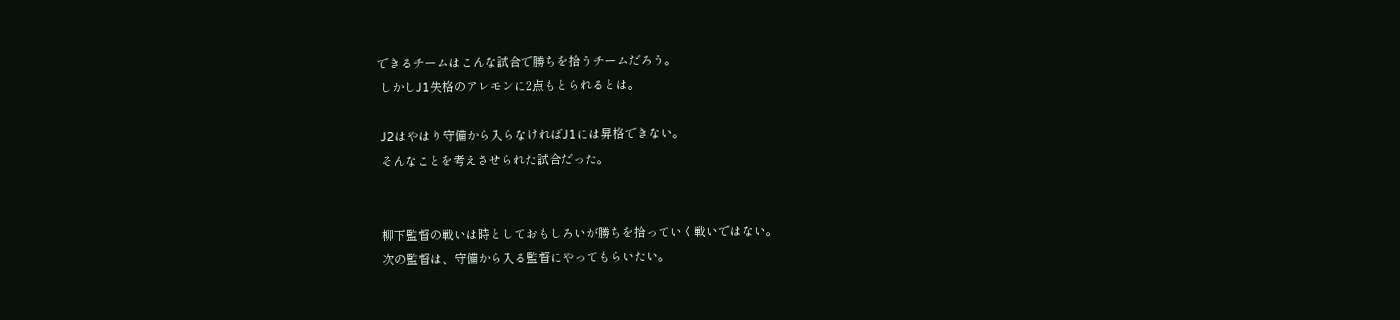できるチームはこんな試合で勝ちを拾うチームだろう。
 しかしJ1失格のアレモンに2点もとられるとは。

 J2はやはり守備から入らなければJ1には昇格できない。
 そんなことを考えさせられた試合だった。


 柳下監督の戦いは時としておもしろいが勝ちを拾っていく戦いではない。
 次の監督は、守備から入る監督にやってもらいたい。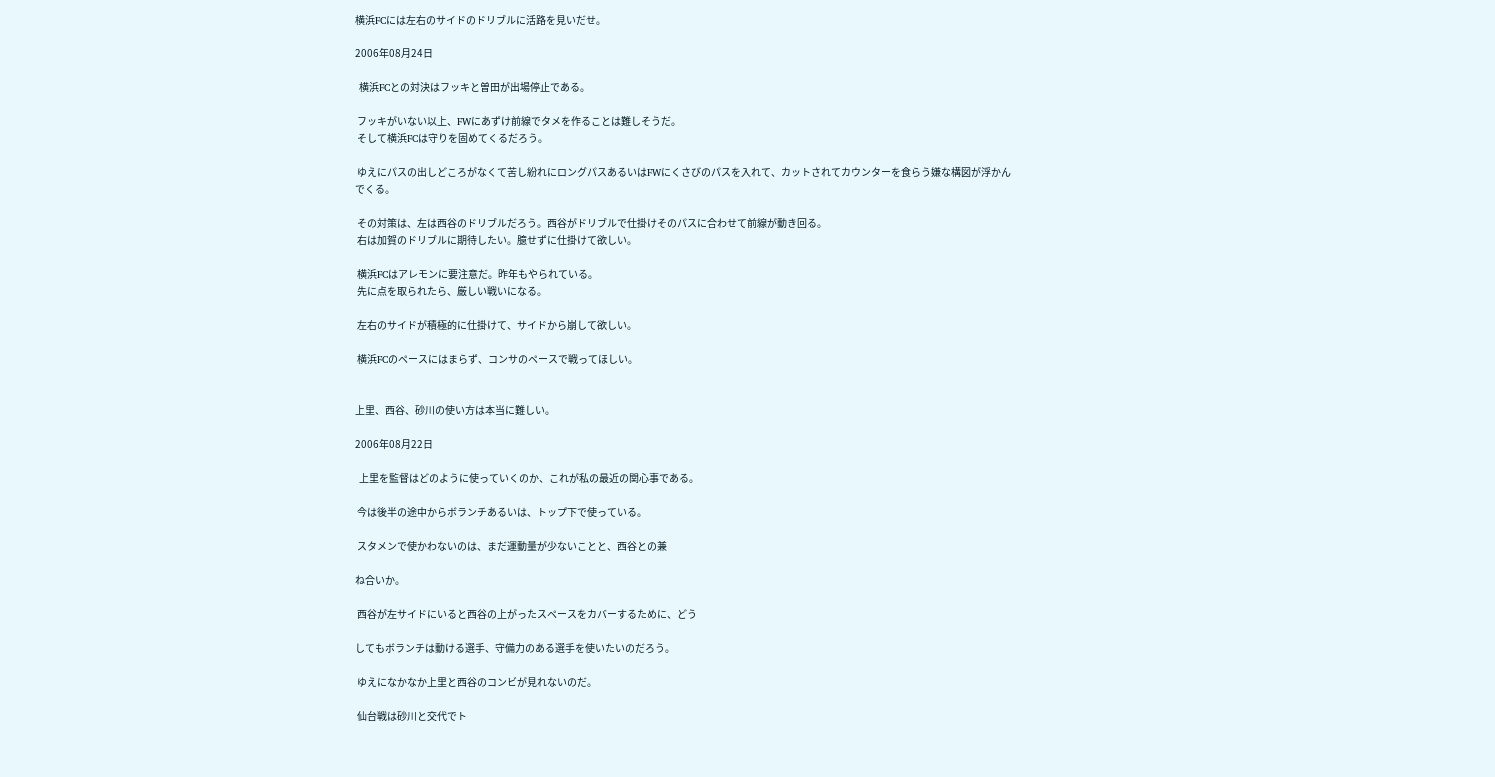横浜FCには左右のサイドのドリブルに活路を見いだせ。

2006年08月24日

  横浜FCとの対決はフッキと曽田が出場停止である。

 フッキがいない以上、FWにあずけ前線でタメを作ることは難しそうだ。
 そして横浜FCは守りを固めてくるだろう。

 ゆえにパスの出しどころがなくて苦し紛れにロングパスあるいはFWにくさびのパスを入れて、カットされてカウンターを食らう嫌な構図が浮かんでくる。

 その対策は、左は西谷のドリブルだろう。西谷がドリブルで仕掛けそのパスに合わせて前線が動き回る。
 右は加賀のドリブルに期待したい。臆せずに仕掛けて欲しい。

 横浜FCはアレモンに要注意だ。昨年もやられている。
 先に点を取られたら、厳しい戦いになる。

 左右のサイドが積極的に仕掛けて、サイドから崩して欲しい。

 横浜FCのペースにはまらず、コンサのペースで戦ってほしい。


上里、西谷、砂川の使い方は本当に難しい。

2006年08月22日

  上里を監督はどのように使っていくのか、これが私の最近の関心事である。

 今は後半の途中からボランチあるいは、トップ下で使っている。

 スタメンで使かわないのは、まだ運動量が少ないことと、西谷との兼

ね合いか。

 西谷が左サイドにいると西谷の上がったスペースをカバーするために、どう

してもボランチは動ける選手、守備力のある選手を使いたいのだろう。

 ゆえになかなか上里と西谷のコンビが見れないのだ。

 仙台戦は砂川と交代でト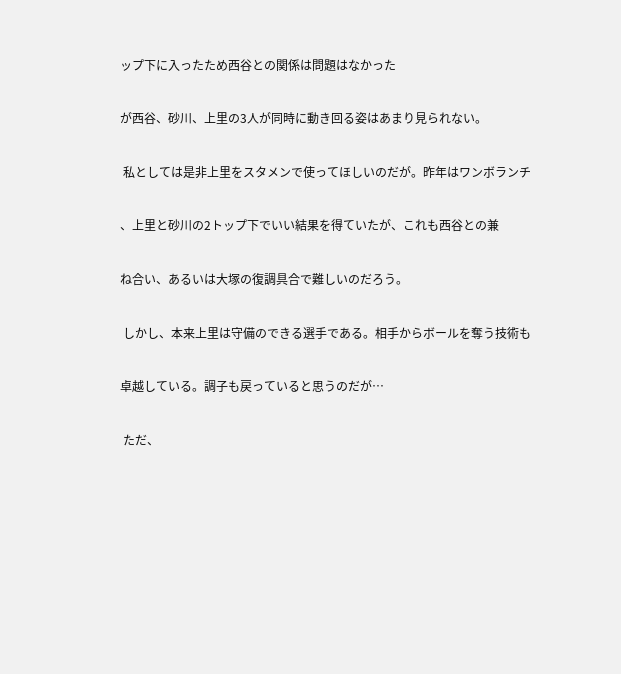ップ下に入ったため西谷との関係は問題はなかった

が西谷、砂川、上里の3人が同時に動き回る姿はあまり見られない。

 私としては是非上里をスタメンで使ってほしいのだが。昨年はワンボランチ

、上里と砂川の2トップ下でいい結果を得ていたが、これも西谷との兼

ね合い、あるいは大塚の復調具合で難しいのだろう。

 しかし、本来上里は守備のできる選手である。相手からボールを奪う技術も

卓越している。調子も戻っていると思うのだが…

 ただ、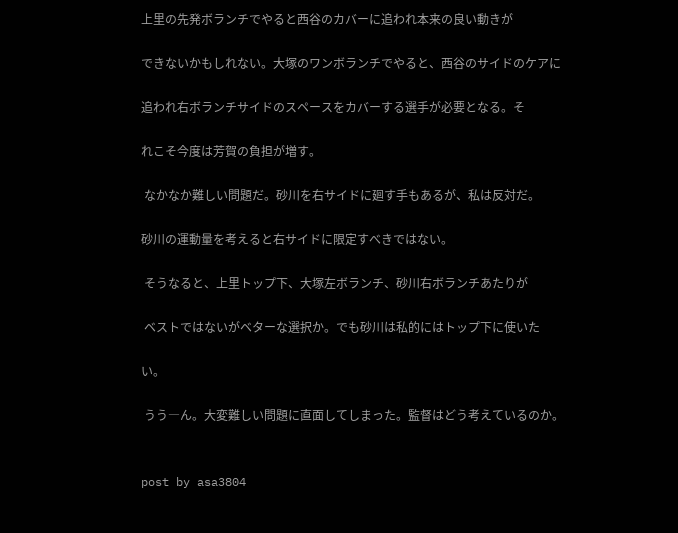上里の先発ボランチでやると西谷のカバーに追われ本来の良い動きが

できないかもしれない。大塚のワンボランチでやると、西谷のサイドのケアに

追われ右ボランチサイドのスペースをカバーする選手が必要となる。そ

れこそ今度は芳賀の負担が増す。

 なかなか難しい問題だ。砂川を右サイドに廻す手もあるが、私は反対だ。

砂川の運動量を考えると右サイドに限定すべきではない。

 そうなると、上里トップ下、大塚左ボランチ、砂川右ボランチあたりが

 ベストではないがベターな選択か。でも砂川は私的にはトップ下に使いた

い。

 うう―ん。大変難しい問題に直面してしまった。監督はどう考えているのか。


post by asa3804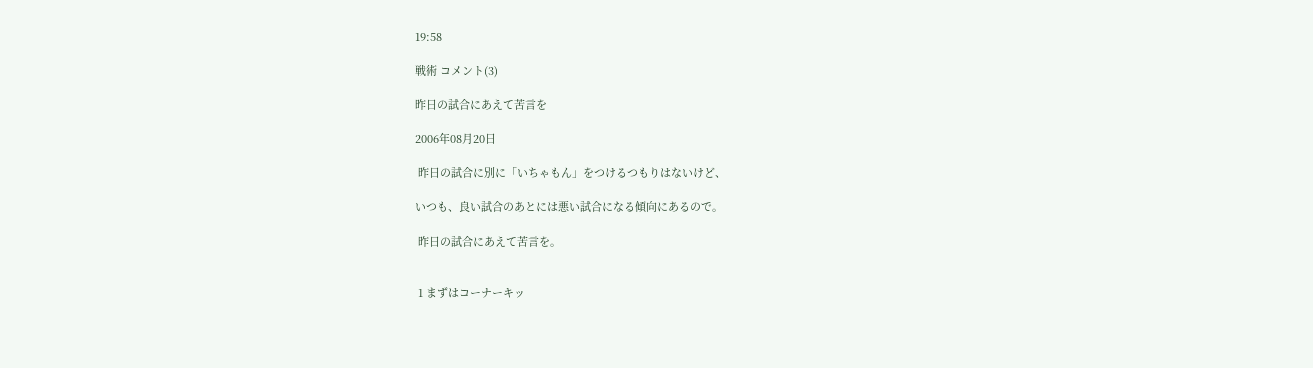19:58

戦術 コメント(3)

昨日の試合にあえて苦言を

2006年08月20日

 昨日の試合に別に「いちゃもん」をつけるつもりはないけど、

いつも、良い試合のあとには悪い試合になる傾向にあるので。

 昨日の試合にあえて苦言を。


 1 まずはコーナーキッ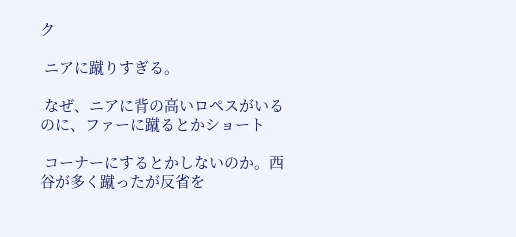ク

 ニアに蹴りすぎる。

 なぜ、ニアに背の高いロペスがいるのに、ファーに蹴るとかショート

 コーナーにするとかしないのか。西谷が多く蹴ったが反省を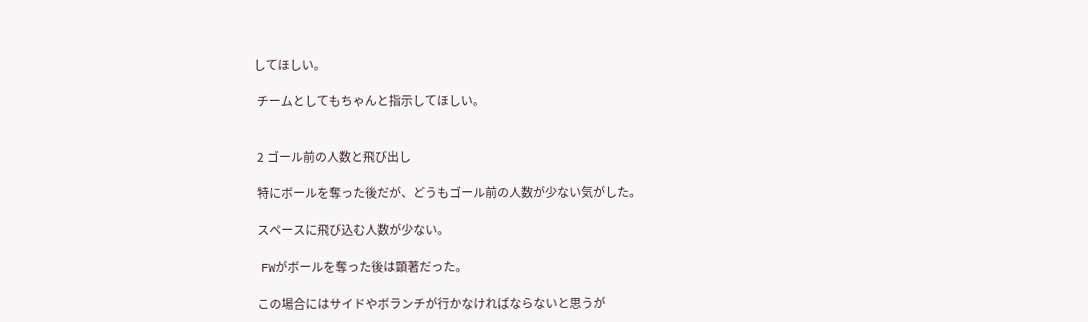してほしい。

 チームとしてもちゃんと指示してほしい。


 2 ゴール前の人数と飛び出し

 特にボールを奪った後だが、どうもゴール前の人数が少ない気がした。

 スペースに飛び込む人数が少ない。

 FWがボールを奪った後は顕著だった。

 この場合にはサイドやボランチが行かなければならないと思うが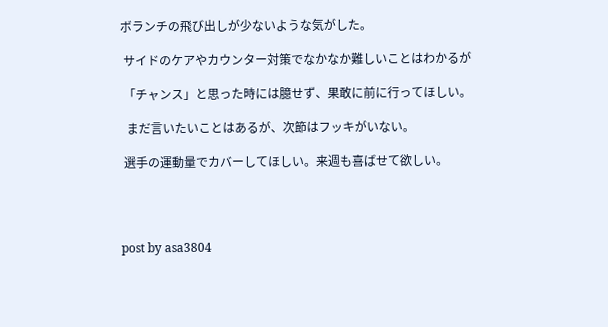ボランチの飛び出しが少ないような気がした。

 サイドのケアやカウンター対策でなかなか難しいことはわかるが

 「チャンス」と思った時には臆せず、果敢に前に行ってほしい。

  まだ言いたいことはあるが、次節はフッキがいない。

 選手の運動量でカバーしてほしい。来週も喜ばせて欲しい。




post by asa3804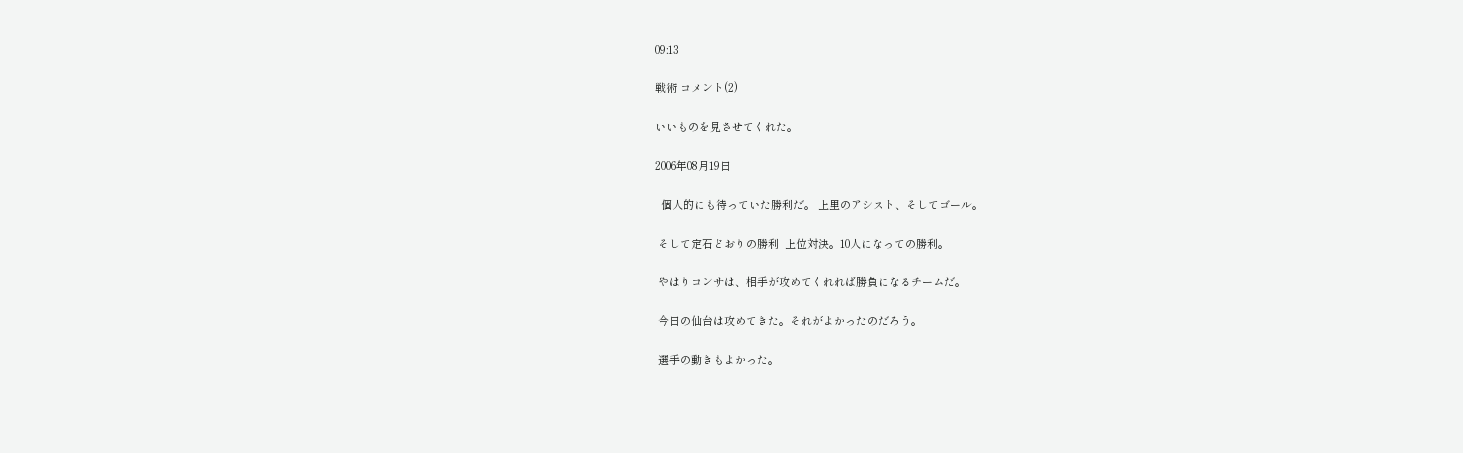09:13

戦術 コメント(2)

いいものを見させてくれた。

2006年08月19日

  個人的にも待っていた勝利だ。 上里のアシスト、そしてゴール。

 そして定石どおりの勝利  上位対決。10人になっての勝利。

 やはりコンサは、相手が攻めてくれれば勝負になるチームだ。

 今日の仙台は攻めてきた。それがよかったのだろう。

 選手の動きもよかった。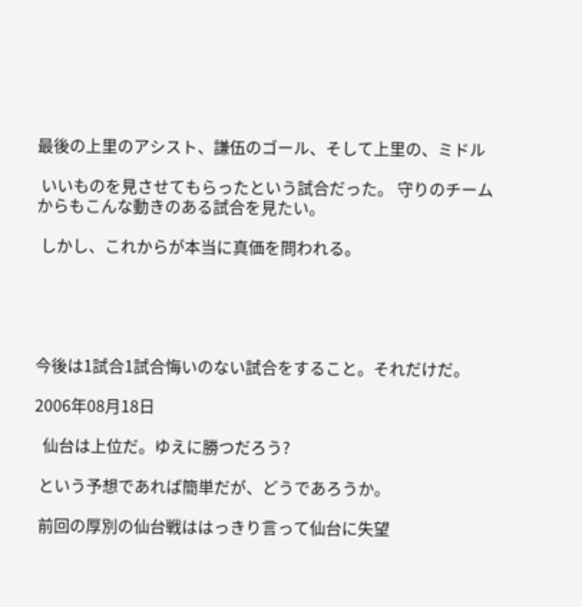最後の上里のアシスト、謙伍のゴール、そして上里の、ミドル

 いいものを見させてもらったという試合だった。 守りのチームからもこんな動きのある試合を見たい。

 しかし、これからが本当に真価を問われる。





今後は1試合1試合悔いのない試合をすること。それだけだ。

2006年08月18日

  仙台は上位だ。ゆえに勝つだろう?

 という予想であれば簡単だが、どうであろうか。

 前回の厚別の仙台戦ははっきり言って仙台に失望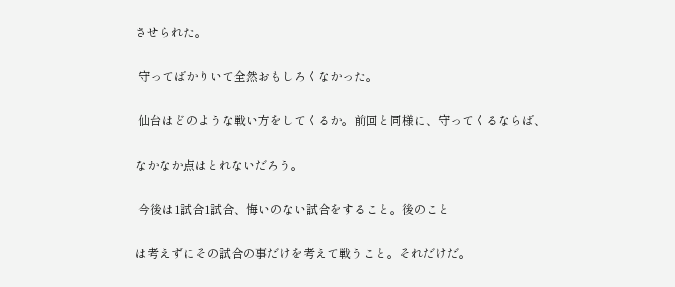させられた。

 守ってばかりいて全然おもしろくなかった。

 仙台はどのような戦い方をしてくるか。前回と同様に、守ってくるならば、

なかなか点はとれないだろう。

 今後は1試合1試合、悔いのない試合をすること。後のこと

は考えずにその試合の事だけを考えて戦うこと。それだけだ。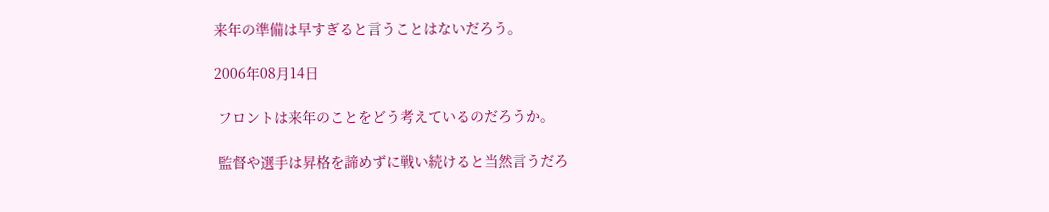来年の準備は早すぎると言うことはないだろう。

2006年08月14日

 フロントは来年のことをどう考えているのだろうか。

 監督や選手は昇格を諦めずに戦い続けると当然言うだろ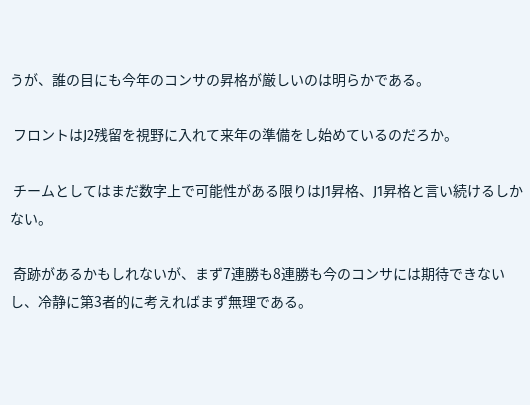うが、誰の目にも今年のコンサの昇格が厳しいのは明らかである。

 フロントはJ2残留を視野に入れて来年の準備をし始めているのだろか。

 チームとしてはまだ数字上で可能性がある限りはJ1昇格、J1昇格と言い続けるしかない。

 奇跡があるかもしれないが、まず7連勝も8連勝も今のコンサには期待できないし、冷静に第3者的に考えればまず無理である。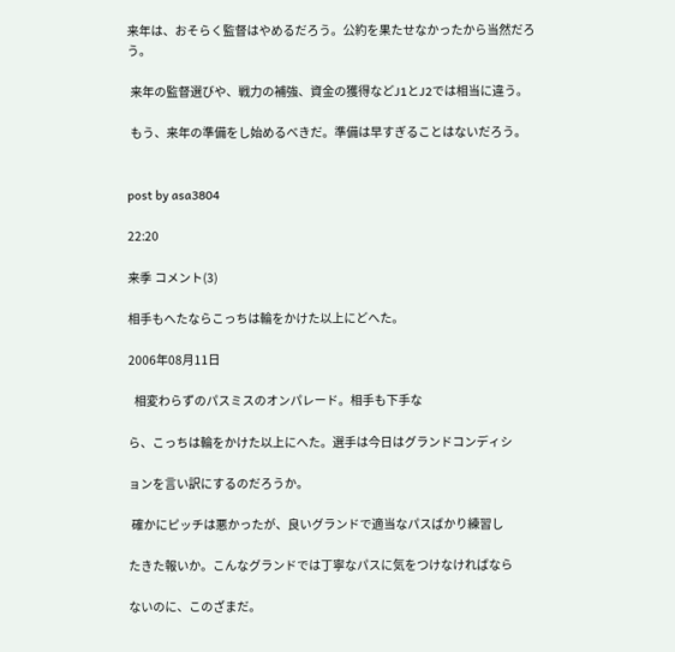来年は、おそらく監督はやめるだろう。公約を果たせなかったから当然だろう。

 来年の監督選びや、戦力の補強、資金の獲得などJ1とJ2では相当に違う。

 もう、来年の準備をし始めるべきだ。準備は早すぎることはないだろう。


post by asa3804

22:20

来季 コメント(3)

相手もへたならこっちは輪をかけた以上にどへた。

2006年08月11日

  相変わらずのパスミスのオンパレード。相手も下手な

ら、こっちは輪をかけた以上にへた。選手は今日はグランドコンディシ

ョンを言い訳にするのだろうか。

 確かにピッチは悪かったが、良いグランドで適当なパスばかり練習し

たきた報いか。こんなグランドでは丁寧なパスに気をつけなければなら

ないのに、このざまだ。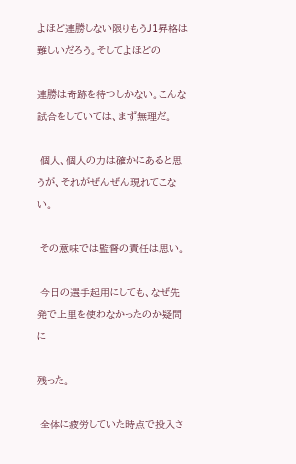よほど連勝しない限りもうJ1昇格は難しいだろう。そしてよほどの

連勝は奇跡を待つしかない。こんな試合をしていては、まず無理だ。

 個人、個人の力は確かにあると思うが、それがぜんぜん現れてこない。

 その意味では監督の責任は思い。

 今日の選手起用にしても、なぜ先発で上里を使わなかったのか疑問に

残った。

 全体に疲労していた時点で投入さ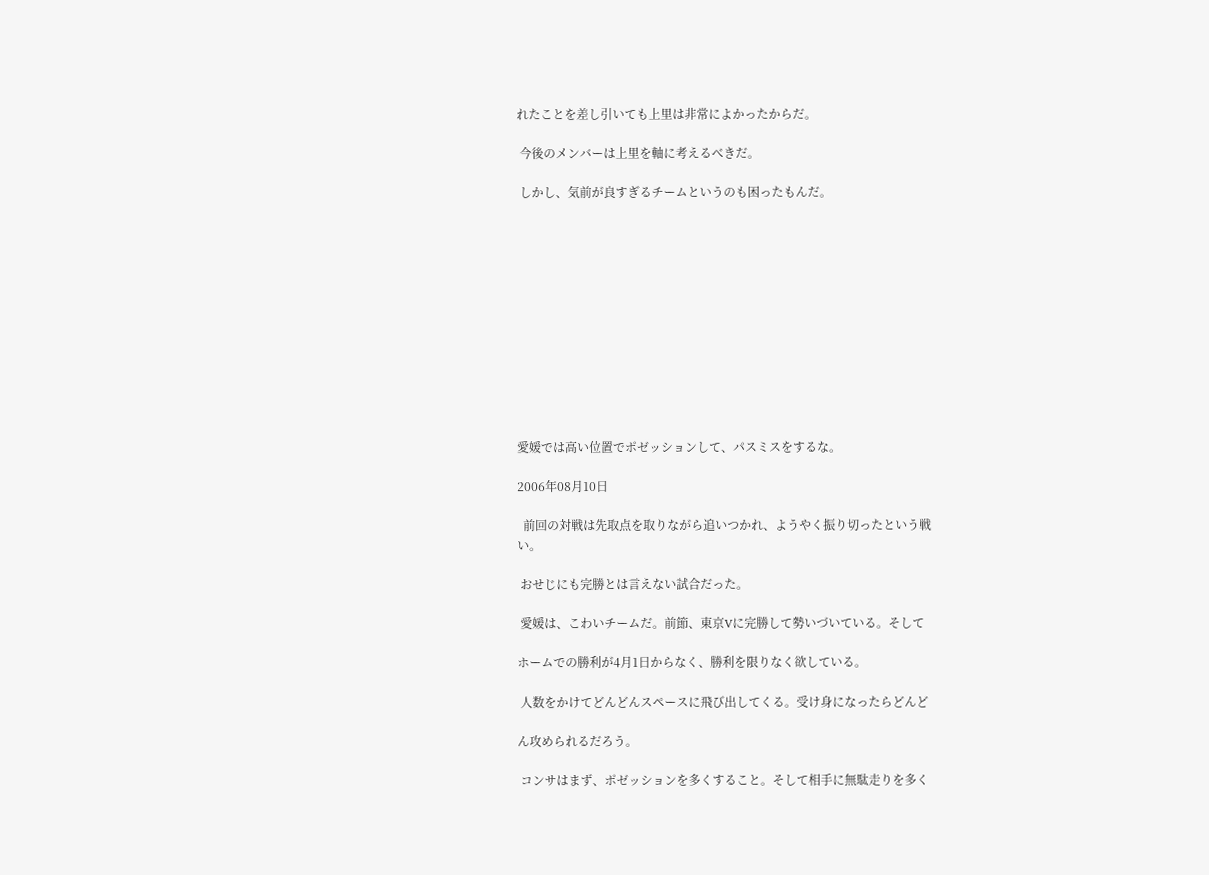れたことを差し引いても上里は非常によかったからだ。

 今後のメンバーは上里を軸に考えるべきだ。

 しかし、気前が良すぎるチームというのも困ったもんだ。












愛媛では高い位置でポゼッションして、パスミスをするな。

2006年08月10日

  前回の対戦は先取点を取りながら追いつかれ、ようやく振り切ったという戦
い。

 おせじにも完勝とは言えない試合だった。

 愛媛は、こわいチームだ。前節、東京Vに完勝して勢いづいている。そして

ホームでの勝利が4月1日からなく、勝利を限りなく欲している。

 人数をかけてどんどんスペースに飛び出してくる。受け身になったらどんど

ん攻められるだろう。

 コンサはまず、ポゼッションを多くすること。そして相手に無駄走りを多く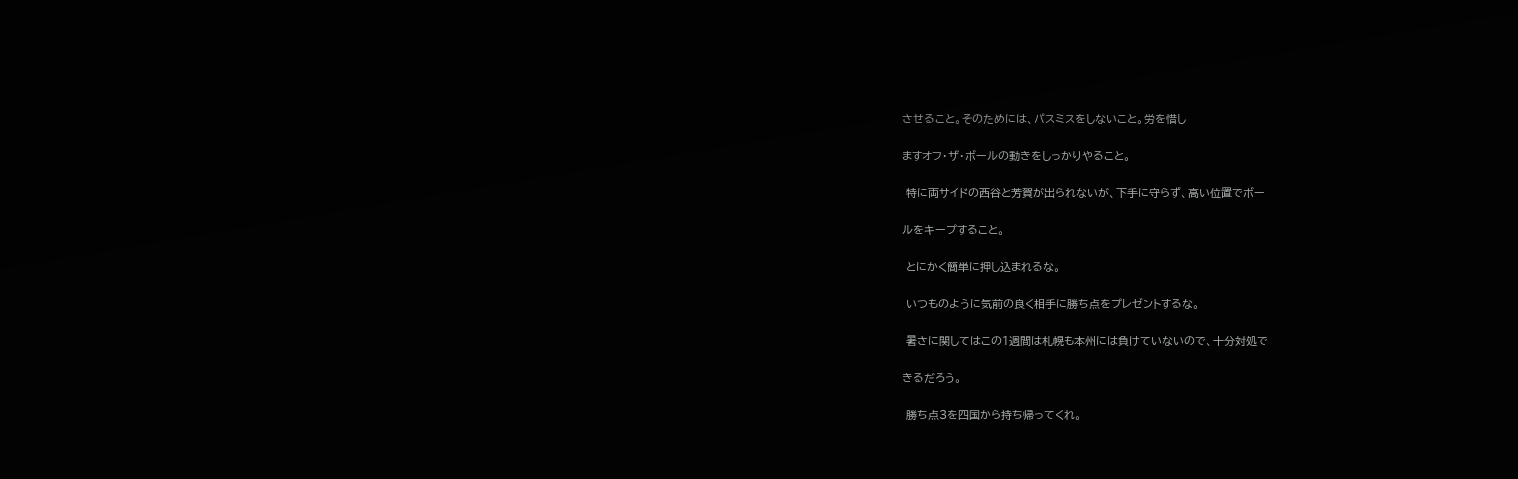させること。そのためには、パスミスをしないこと。労を惜し

ますオフ・ザ・ボールの動きをしっかりやること。

 特に両サイドの西谷と芳賀が出られないが、下手に守らず、高い位置でボー

ルをキープすること。

 とにかく簡単に押し込まれるな。

 いつものように気前の良く相手に勝ち点をプレゼントするな。

 暑さに関してはこの1週間は札幌も本州には負けていないので、十分対処で

きるだろう。

 勝ち点3を四国から持ち帰ってくれ。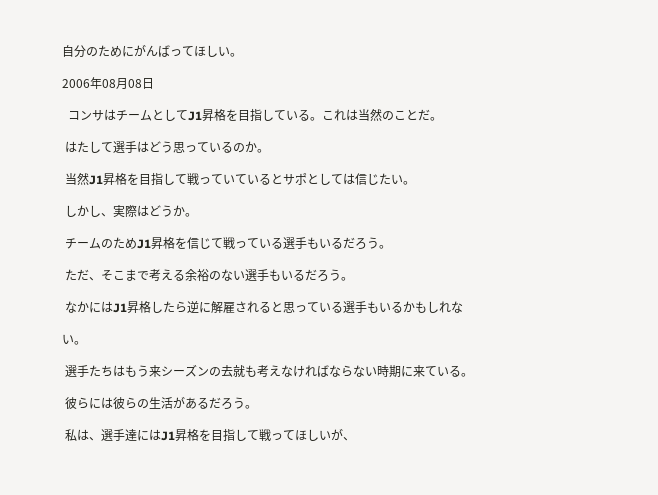自分のためにがんばってほしい。

2006年08月08日

  コンサはチームとしてJ1昇格を目指している。これは当然のことだ。

 はたして選手はどう思っているのか。

 当然J1昇格を目指して戦っていているとサポとしては信じたい。

 しかし、実際はどうか。

 チームのためJ1昇格を信じて戦っている選手もいるだろう。

 ただ、そこまで考える余裕のない選手もいるだろう。

 なかにはJ1昇格したら逆に解雇されると思っている選手もいるかもしれな

い。

 選手たちはもう来シーズンの去就も考えなければならない時期に来ている。

 彼らには彼らの生活があるだろう。

 私は、選手達にはJ1昇格を目指して戦ってほしいが、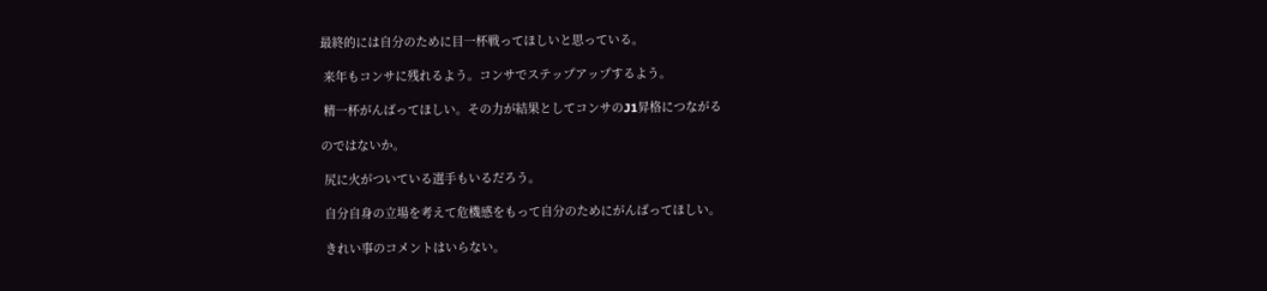最終的には自分のために目一杯戦ってほしいと思っている。

 来年もコンサに残れるよう。コンサでステップアップするよう。

 精一杯がんばってほしい。その力が結果としてコンサのJ1昇格につながる

のではないか。

 尻に火がついている選手もいるだろう。

 自分自身の立場を考えて危機感をもって自分のためにがんばってほしい。

 きれい事のコメントはいらない。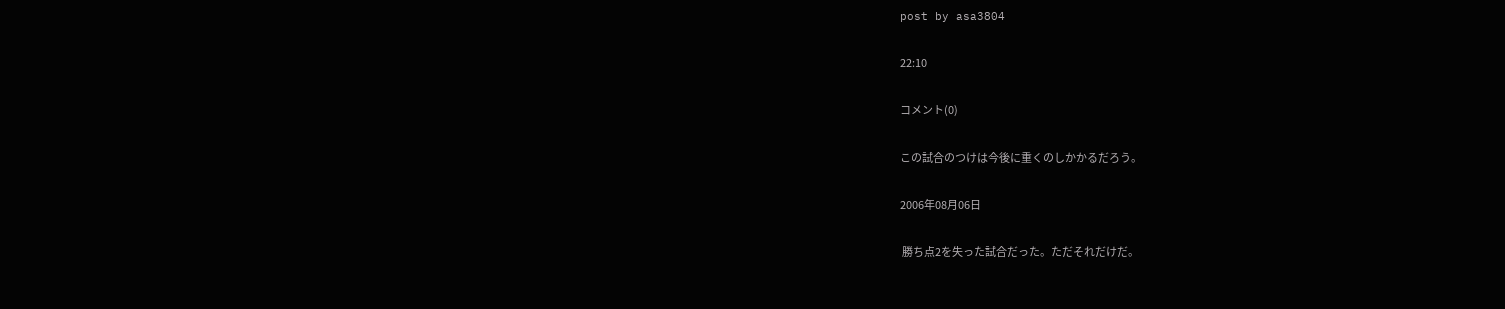post by asa3804

22:10

コメント(0)

この試合のつけは今後に重くのしかかるだろう。

2006年08月06日

 勝ち点2を失った試合だった。ただそれだけだ。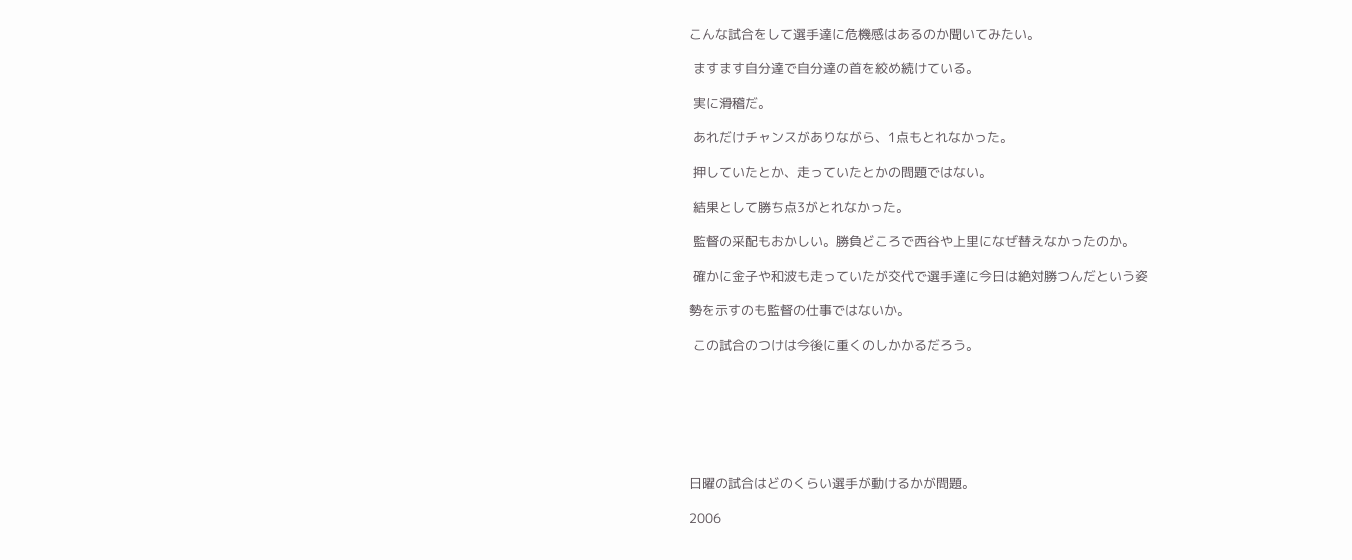こんな試合をして選手達に危機感はあるのか聞いてみたい。

 ますます自分達で自分達の首を絞め続けている。

 実に滑稽だ。

 あれだけチャンスがありながら、1点もとれなかった。

 押していたとか、走っていたとかの問題ではない。

 結果として勝ち点3がとれなかった。

 監督の采配もおかしい。勝負どころで西谷や上里になぜ替えなかったのか。

 確かに金子や和波も走っていたが交代で選手達に今日は絶対勝つんだという姿

勢を示すのも監督の仕事ではないか。

 この試合のつけは今後に重くのしかかるだろう。







日曜の試合はどのくらい選手が動けるかが問題。

2006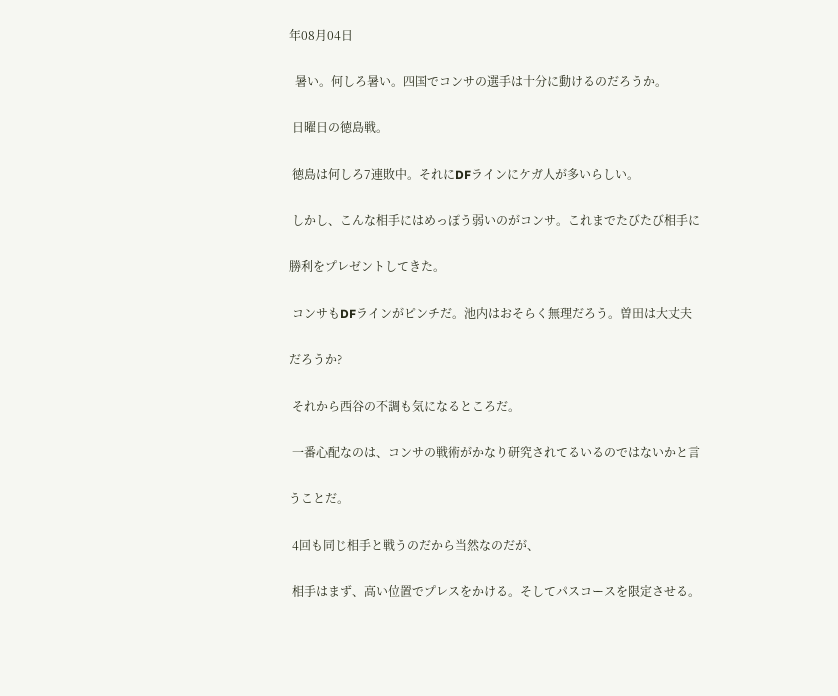年08月04日

  暑い。何しろ暑い。四国でコンサの選手は十分に動けるのだろうか。

 日曜日の徳島戦。

 徳島は何しろ7連敗中。それにDFラインにケガ人が多いらしい。

 しかし、こんな相手にはめっぽう弱いのがコンサ。これまでたびたび相手に

勝利をプレゼントしてきた。

 コンサもDFラインがピンチだ。池内はおそらく無理だろう。曽田は大丈夫

だろうか?

 それから西谷の不調も気になるところだ。

 一番心配なのは、コンサの戦術がかなり研究されてるいるのではないかと言

うことだ。

 4回も同じ相手と戦うのだから当然なのだが、

 相手はまず、高い位置でプレスをかける。そしてパスコースを限定させる。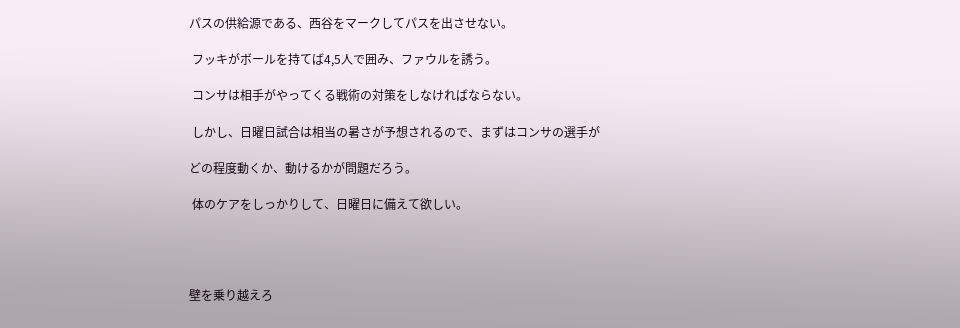パスの供給源である、西谷をマークしてパスを出させない。

 フッキがボールを持てば4,5人で囲み、ファウルを誘う。

 コンサは相手がやってくる戦術の対策をしなければならない。

 しかし、日曜日試合は相当の暑さが予想されるので、まずはコンサの選手が

どの程度動くか、動けるかが問題だろう。

 体のケアをしっかりして、日曜日に備えて欲しい。




壁を乗り越えろ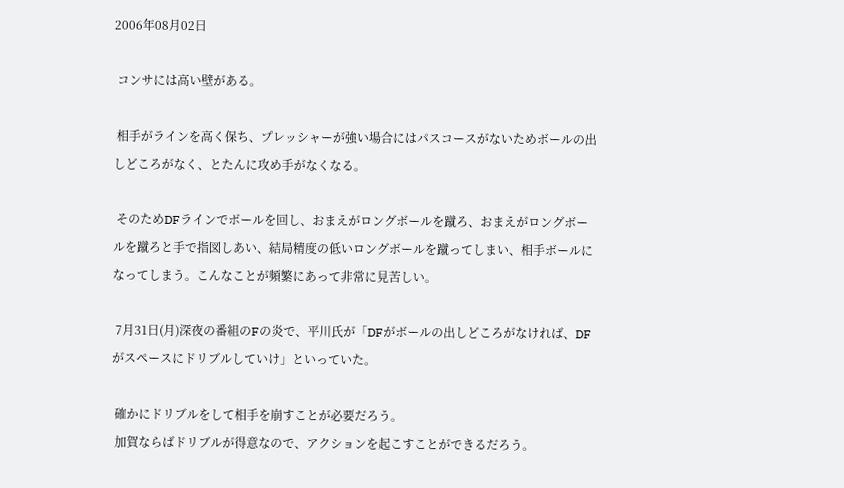2006年08月02日

 コンサには高い壁がある。

 相手がラインを高く保ち、プレッシャーが強い場合にはパスコースがないためボールの出しどころがなく、とたんに攻め手がなくなる。

 そのためDFラインでボールを回し、おまえがロングボールを蹴ろ、おまえがロングボールを蹴ろと手で指図しあい、結局精度の低いロングボールを蹴ってしまい、相手ボールになってしまう。こんなことが頻繁にあって非常に見苦しい。

 7月31日(月)深夜の番組のFの炎で、平川氏が「DFがボールの出しどころがなければ、DFがスペースにドリブルしていけ」といっていた。

 確かにドリブルをして相手を崩すことが必要だろう。
 加賀ならばドリブルが得意なので、アクションを起こすことができるだろう。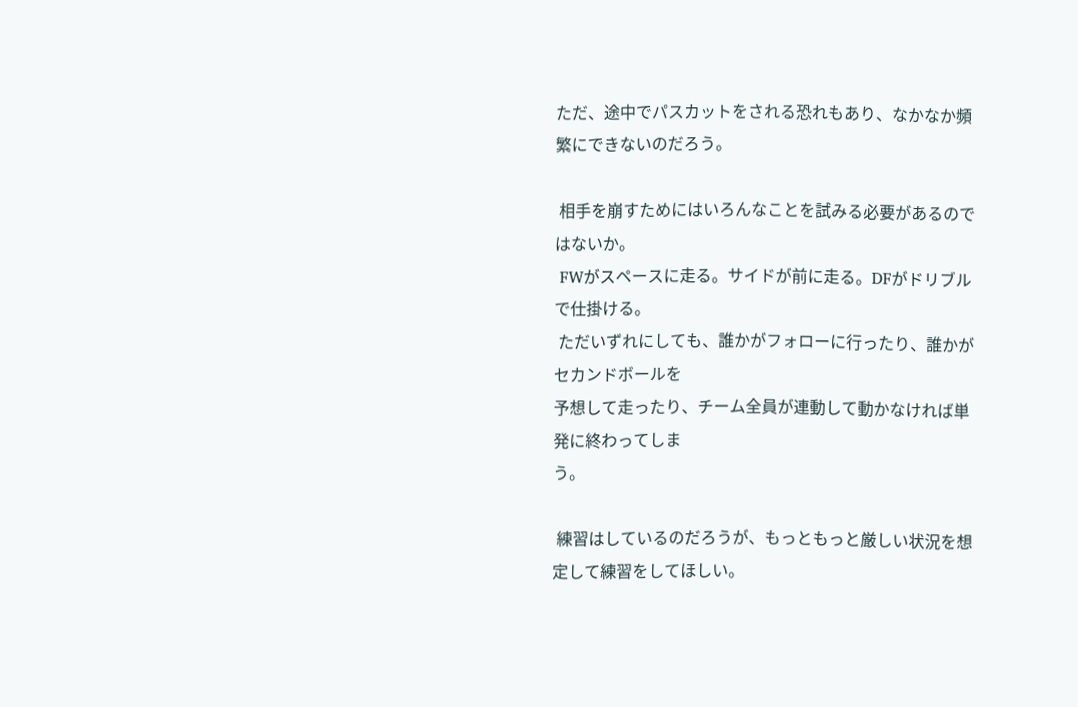ただ、途中でパスカットをされる恐れもあり、なかなか頻繁にできないのだろう。

 相手を崩すためにはいろんなことを試みる必要があるのではないか。
 FWがスペースに走る。サイドが前に走る。DFがドリブルで仕掛ける。
 ただいずれにしても、誰かがフォローに行ったり、誰かがセカンドボールを
予想して走ったり、チーム全員が連動して動かなければ単発に終わってしま
う。

 練習はしているのだろうが、もっともっと厳しい状況を想定して練習をしてほしい。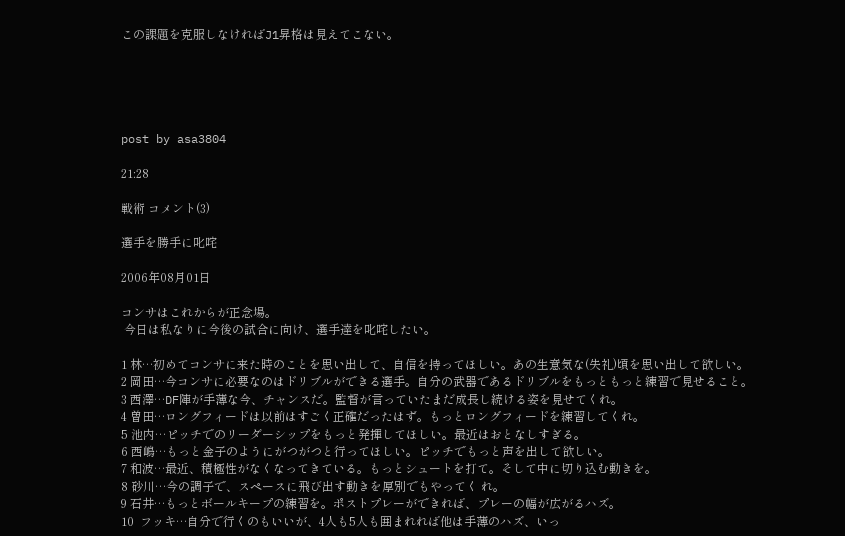この課題を克服しなければJ1昇格は見えてこない。





post by asa3804

21:28

戦術 コメント(3)

選手を勝手に叱咤

2006年08月01日

コンサはこれからが正念場。
 今日は私なりに今後の試合に向け、選手達を叱咤したい。

1 林…初めてコンサに来た時のことを思い出して、自信を持ってほしい。あの生意気な(失礼)頃を思い出して欲しい。
2 岡田…今コンサに必要なのはドリブルができる選手。自分の武器であるドリブルをもっともっと練習で見せること。
3 西澤…DF陣が手薄な今、チャンスだ。監督が言っていたまだ成長し続ける姿を見せてくれ。
4 曽田…ロングフィードは以前はすごく正確だったはず。もっとロングフィードを練習してくれ。
5 池内…ピッチでのリーダーシップをもっと発揮してほしい。最近はおとなしすぎる。
6 西嶋…もっと金子のようにがつがつと行ってほしい。ピッチでもっと声を出して欲しい。
7 和波…最近、積極性がなくなってきている。もっとシュートを打て。そして中に切り込む動きを。
8 砂川…今の調子で、スペースに飛び出す動きを厚別でもやってく れ。
9 石井…もっとボールキープの練習を。ポストプレーができれば、プレーの幅が広がるハズ。
10  フッキ…自分で行くのもいいが、4人も5人も囲まれれば他は手薄のハズ、いっ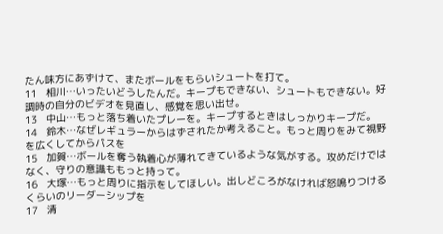たん味方にあずけて、またボールをもらいシュートを打て。
11   相川…いったいどうしたんだ。キープもできない、シュートもできない。好調時の自分のビデオを見直し、感覚を思い出せ。
13   中山…もっと落ち着いたプレーを。キープするときはしっかりキープだ。
14   鈴木…なぜレギュラーからはずされたか考えること。もっと周りをみて視野を広くしてからパスを
15   加賀…ボールを奪う執着心が薄れてきているような気がする。攻めだけではなく、守りの意識ももっと持って。
16   大塚…もっと周りに指示をしてほしい。出しどころがなければ怒鳴りつけるくらいのリーダーシップを
17   清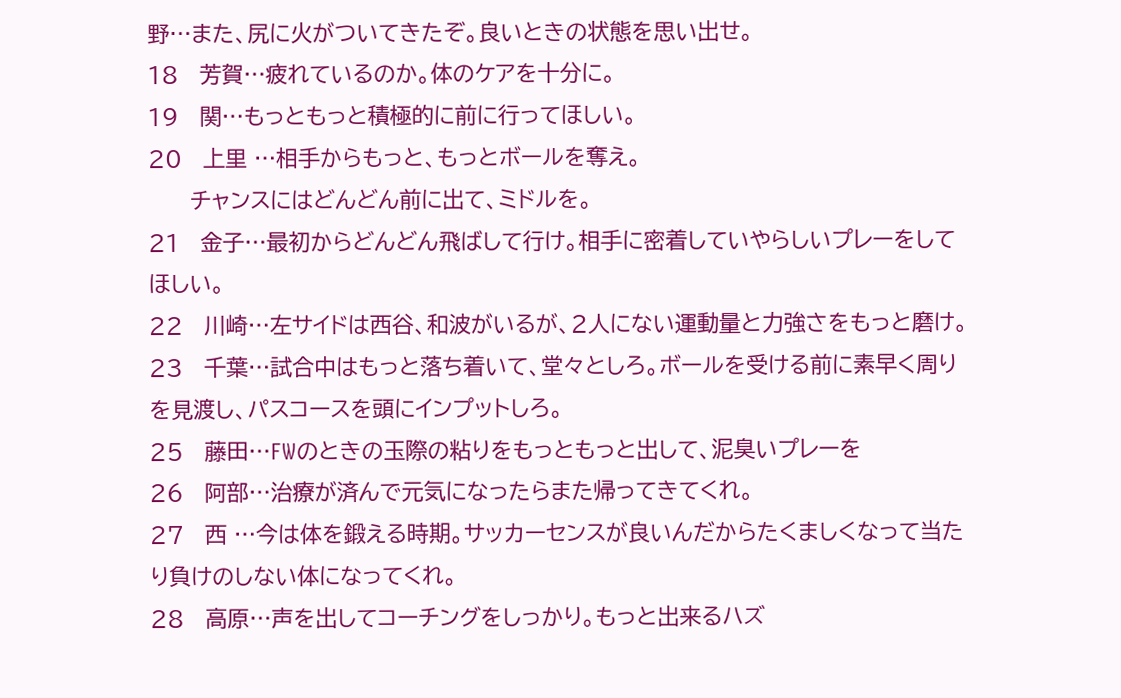野…また、尻に火がついてきたぞ。良いときの状態を思い出せ。
18   芳賀…疲れているのか。体のケアを十分に。
19   関…もっともっと積極的に前に行ってほしい。
20   上里 …相手からもっと、もっとボールを奪え。
      チャンスにはどんどん前に出て、ミドルを。
21   金子…最初からどんどん飛ばして行け。相手に密着していやらしいプレーをしてほしい。
22   川崎…左サイドは西谷、和波がいるが、2人にない運動量と力強さをもっと磨け。
23   千葉…試合中はもっと落ち着いて、堂々としろ。ボールを受ける前に素早く周りを見渡し、パスコースを頭にインプットしろ。
25   藤田…FWのときの玉際の粘りをもっともっと出して、泥臭いプレーを
26   阿部…治療が済んで元気になったらまた帰ってきてくれ。
27   西 …今は体を鍛える時期。サッカーセンスが良いんだからたくましくなって当たり負けのしない体になってくれ。
28   高原…声を出してコーチングをしっかり。もっと出来るハズ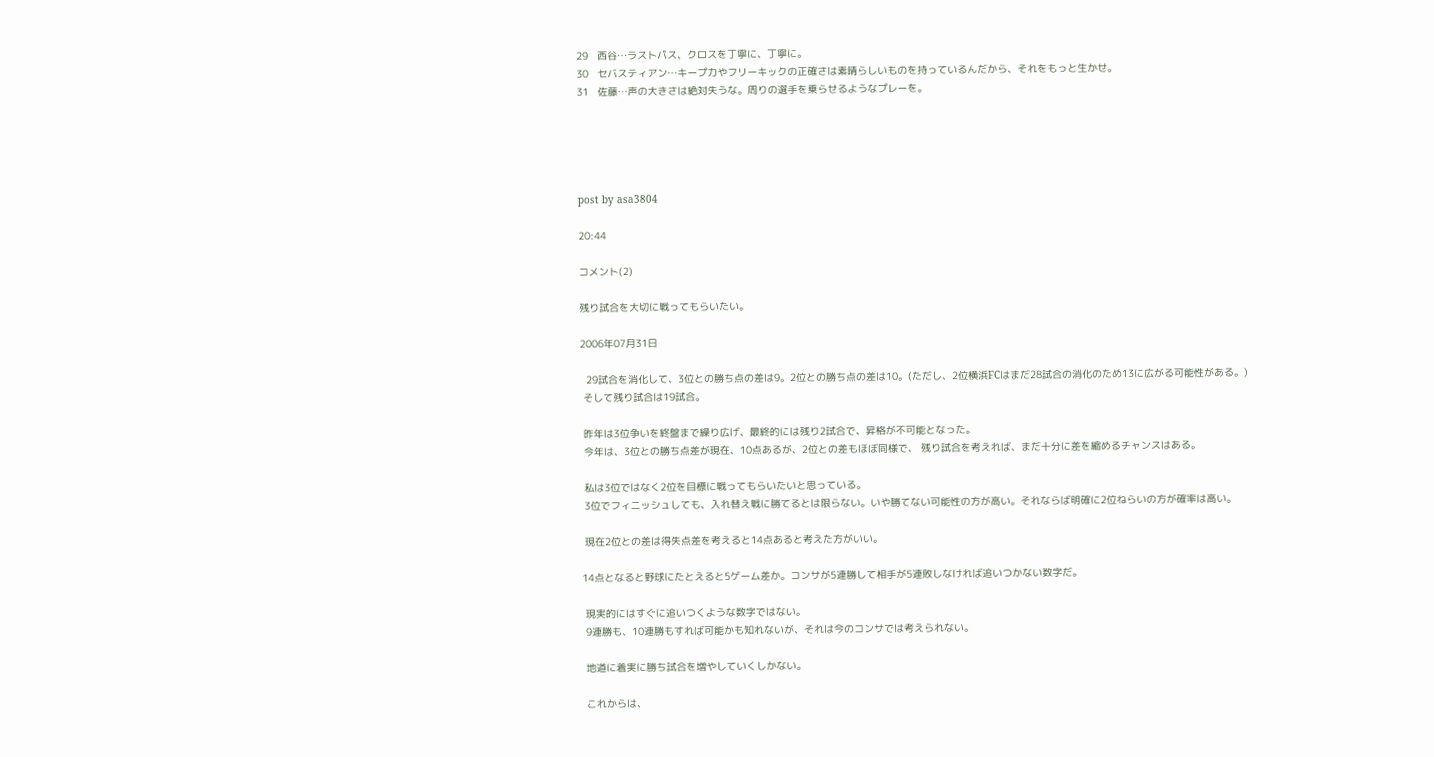29   西谷…ラストパス、クロスを丁寧に、丁寧に。
30   セバスティアン…キープ力やフリーキックの正確さは素晴らしいものを持っているんだから、それをもっと生かせ。
31   佐藤…声の大きさは絶対失うな。周りの選手を乗らせるようなプレーを。





post by asa3804

20:44

コメント(2)

残り試合を大切に戦ってもらいたい。

2006年07月31日

  29試合を消化して、3位との勝ち点の差は9。2位との勝ち点の差は10。(ただし、2位横浜FCはまだ28試合の消化のため13に広がる可能性がある。)
 そして残り試合は19試合。

 昨年は3位争いを終盤まで繰り広げ、最終的には残り2試合で、昇格が不可能となった。
 今年は、3位との勝ち点差が現在、10点あるが、2位との差もほぼ同様で、 残り試合を考えれば、まだ十分に差を縮めるチャンスはある。

 私は3位ではなく2位を目標に戦ってもらいたいと思っている。
 3位でフィニッシュしても、入れ替え戦に勝てるとは限らない。いや勝てない可能性の方が高い。それならば明確に2位ねらいの方が確率は高い。

 現在2位との差は得失点差を考えると14点あると考えた方がいい。

14点となると野球にたとえると5ゲーム差か。コンサが5連勝して相手が5連敗しなければ追いつかない数字だ。

 現実的にはすぐに追いつくような数字ではない。
 9連勝も、10連勝もすれば可能かも知れないが、それは今のコンサでは考えられない。

 地道に着実に勝ち試合を増やしていくしかない。

 これからは、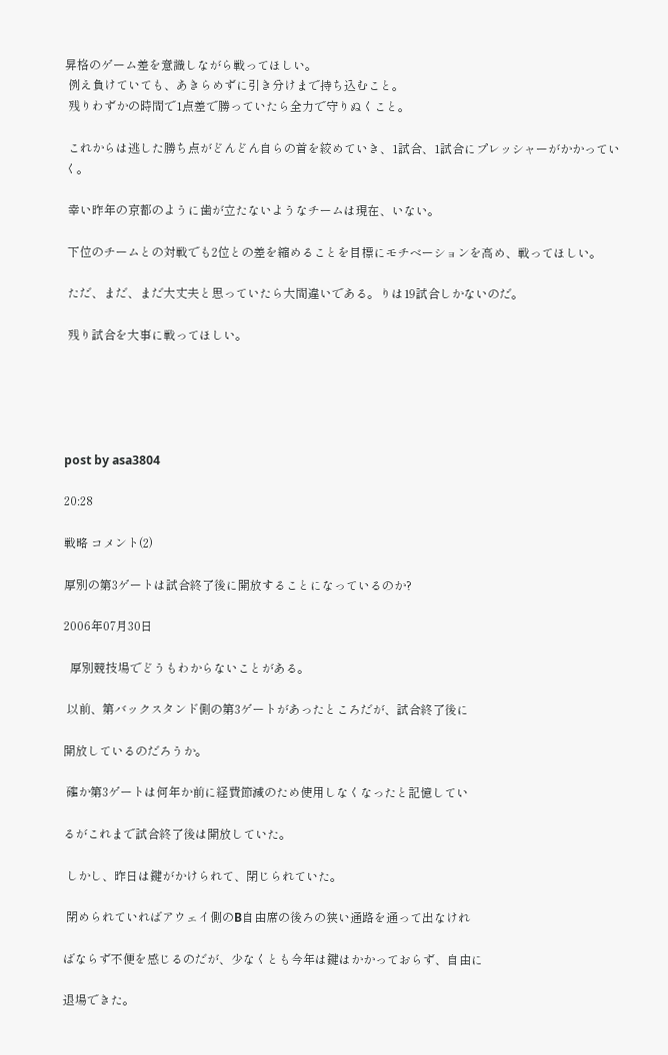昇格のゲーム差を意識しながら戦ってほしい。
 例え負けていても、あきらめずに引き分けまで持ち込むこと。
 残りわずかの時間で1点差で勝っていたら全力で守りぬくこと。

 これからは逃した勝ち点がどんどん自らの首を絞めていき、1試合、1試合にプレッシャーがかかっていく。

 幸い昨年の京都のように歯が立たないようなチームは現在、いない。

 下位のチームとの対戦でも2位との差を縮めることを目標にモチベーションを高め、戦ってほしい。

 ただ、まだ、まだ大丈夫と思っていたら大間違いである。りは19試合しかないのだ。

 残り試合を大事に戦ってほしい。





post by asa3804

20:28

戦略 コメント(2)

厚別の第3ゲートは試合終了後に開放することになっているのか?

2006年07月30日

  厚別競技場でどうもわからないことがある。

 以前、第バックスタンド側の第3ゲートがあったところだが、試合終了後に

開放しているのだろうか。

 確か第3ゲートは何年か前に経費節減のため使用しなくなったと記憶してい

るがこれまで試合終了後は開放していた。

 しかし、昨日は鍵がかけられて、閉じられていた。

 閉められていればアウェイ側のB自由席の後ろの狭い通路を通って出なけれ

ばならず不便を感じるのだが、少なくとも今年は鍵はかかっておらず、自由に

退場できた。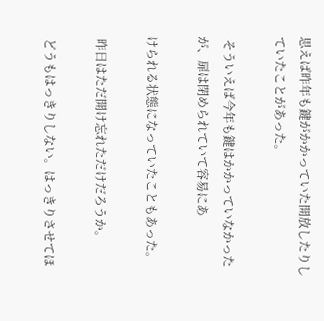思えば昨年も鍵がかかっていた開放したりしていたことがあった。

 そういえば今年も鍵はかかっていなかったが、扉は閉められていて容易にあ

けられる状態になっていたこともあった。

 昨日はただ開け忘れただけだろうか。

 どうもはっきりしない。はっきりさせてほ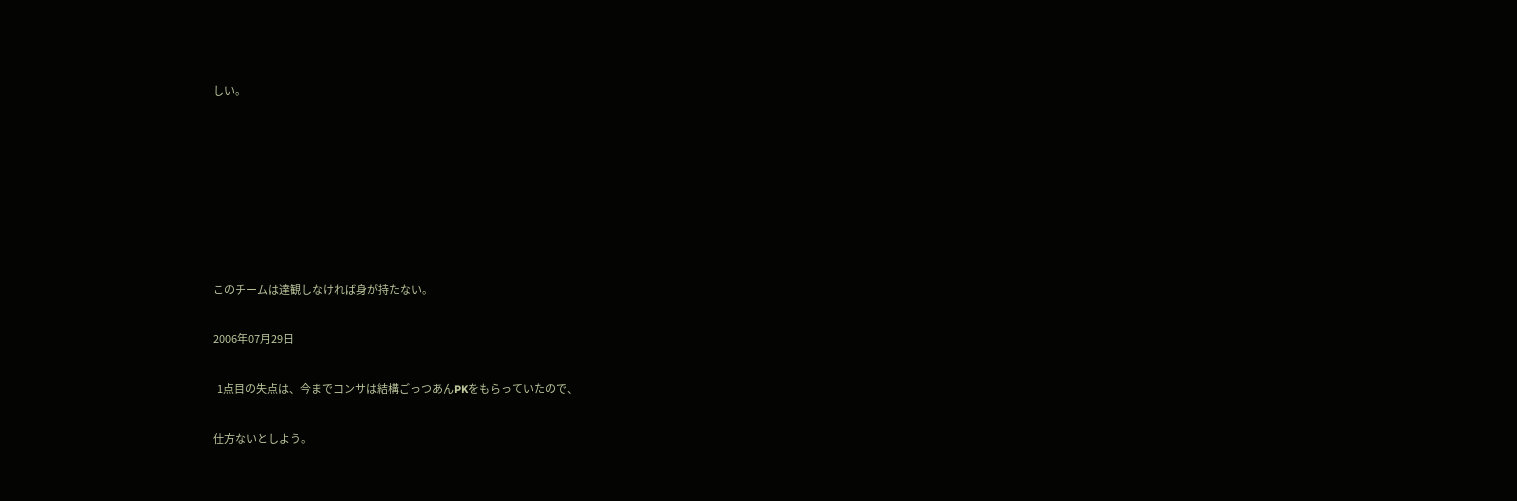しい。







このチームは達観しなければ身が持たない。

2006年07月29日

  1点目の失点は、今までコンサは結構ごっつあんPKをもらっていたので、

仕方ないとしよう。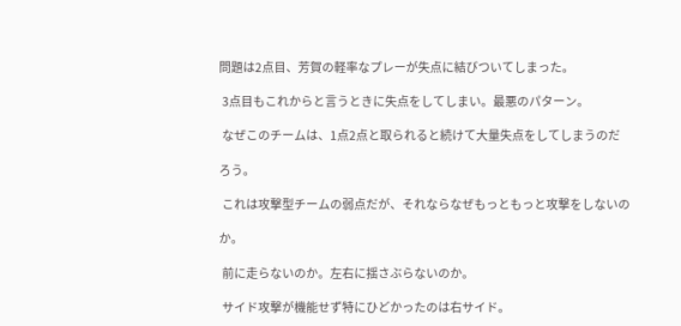問題は2点目、芳賀の軽率なプレーが失点に結びついてしまった。

 3点目もこれからと言うときに失点をしてしまい。最悪のパターン。

 なぜこのチームは、1点2点と取られると続けて大量失点をしてしまうのだ

ろう。

 これは攻撃型チームの弱点だが、それならなぜもっともっと攻撃をしないの

か。

 前に走らないのか。左右に揺さぶらないのか。

 サイド攻撃が機能せず特にひどかったのは右サイド。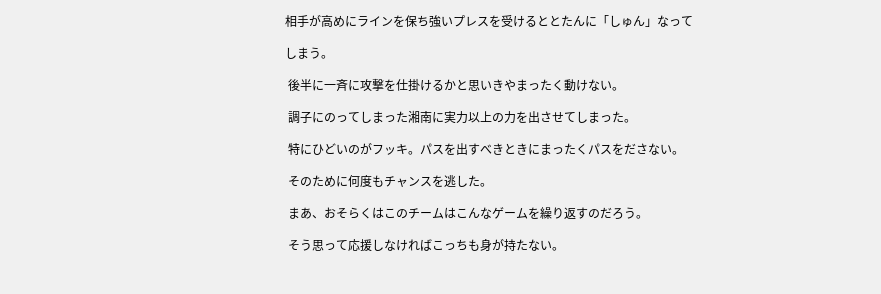相手が高めにラインを保ち強いプレスを受けるととたんに「しゅん」なって

しまう。

 後半に一斉に攻撃を仕掛けるかと思いきやまったく動けない。

 調子にのってしまった湘南に実力以上の力を出させてしまった。

 特にひどいのがフッキ。パスを出すべきときにまったくパスをださない。

 そのために何度もチャンスを逃した。

 まあ、おそらくはこのチームはこんなゲームを繰り返すのだろう。

 そう思って応援しなければこっちも身が持たない。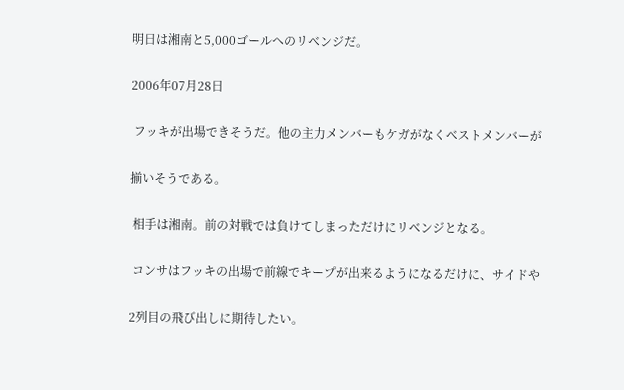明日は湘南と5,000ゴールへのリベンジだ。

2006年07月28日

 フッキが出場できそうだ。他の主力メンバーもケガがなくベストメンバーが

揃いそうである。

 相手は湘南。前の対戦では負けてしまっただけにリベンジとなる。

 コンサはフッキの出場で前線でキープが出来るようになるだけに、サイドや

2列目の飛び出しに期待したい。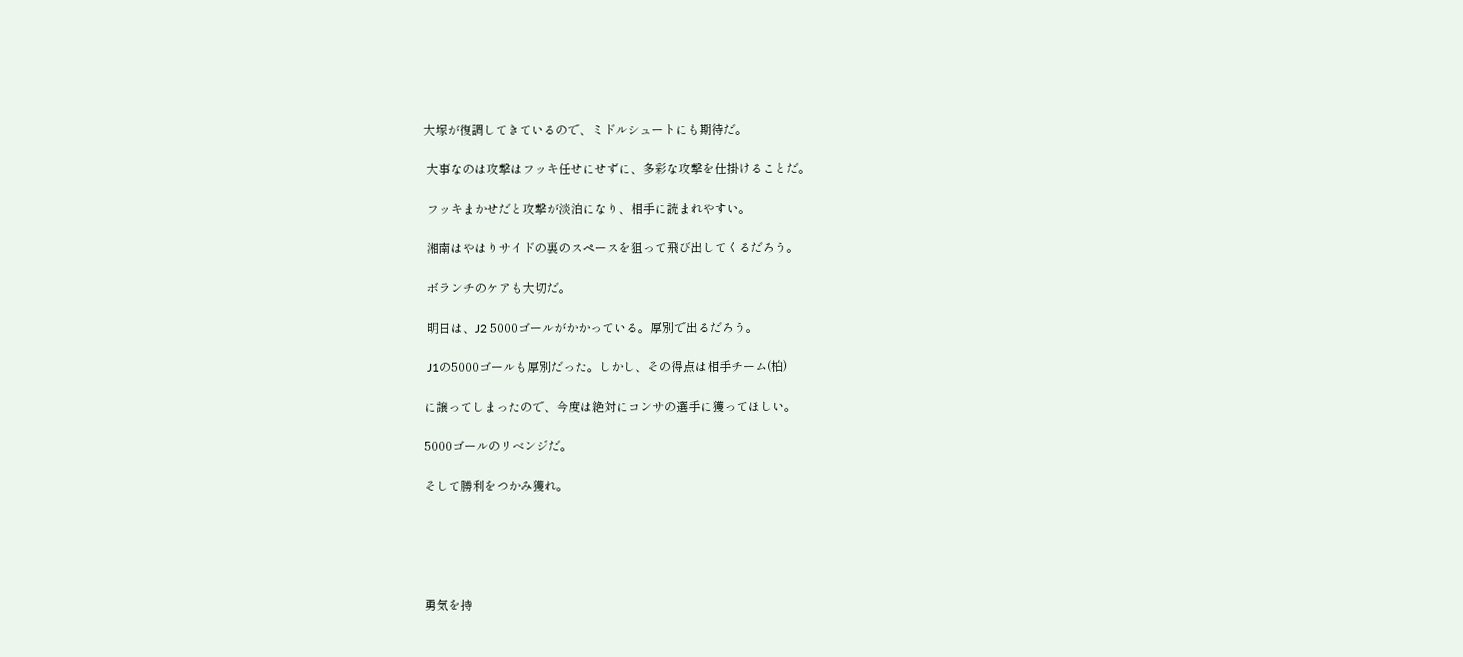大塚が復調してきているので、ミドルシュートにも期待だ。

 大事なのは攻撃はフッキ任せにせずに、多彩な攻撃を仕掛けることだ。

 フッキまかせだと攻撃が淡泊になり、相手に読まれやすい。

 湘南はやはりサイドの裏のスペースを狙って飛び出してくるだろう。

 ボランチのケアも大切だ。

 明日は、J2 5000ゴールがかかっている。厚別で出るだろう。

 J1の5000ゴールも厚別だった。しかし、その得点は相手チーム(柏)

に譲ってしまったので、今度は絶対にコンサの選手に獲ってほしい。

5000ゴールのリベンジだ。

そして勝利をつかみ獲れ。





勇気を持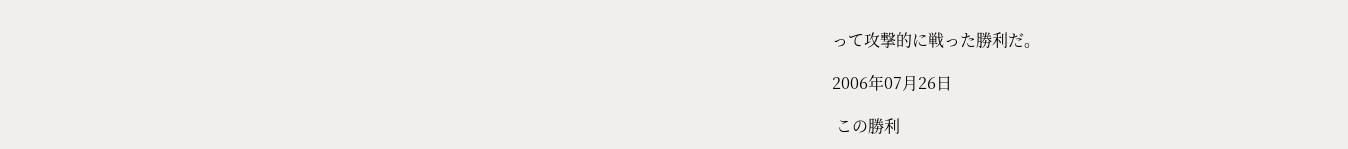って攻撃的に戦った勝利だ。

2006年07月26日

 この勝利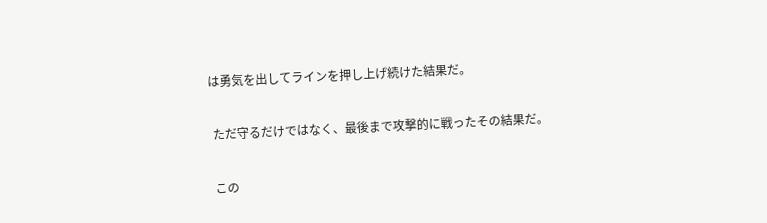は勇気を出してラインを押し上げ続けた結果だ。

 ただ守るだけではなく、最後まで攻撃的に戦ったその結果だ。

 この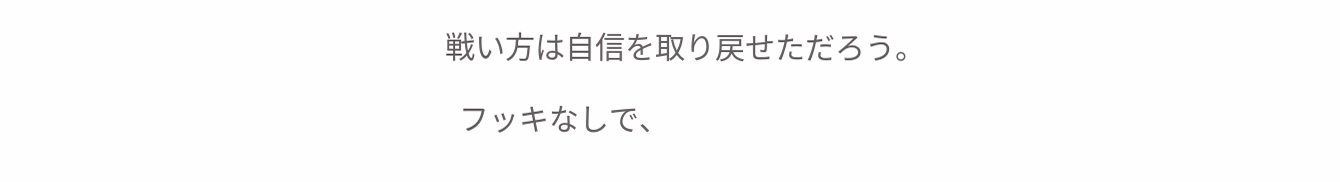戦い方は自信を取り戻せただろう。

  フッキなしで、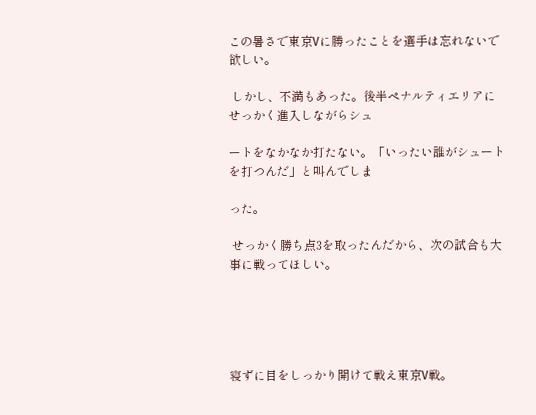この暑さで東京Vに勝ったことを選手は忘れないで欲しい。

 しかし、不満もあった。後半ペナルティエリアにせっかく進入しながらシュ

ートをなかなか打たない。「いったい誰がシュートを打つんだ」と叫んでしま

った。

 せっかく勝ち点3を取ったんだから、次の試合も大事に戦ってほしい。





寝ずに目をしっかり開けて戦え東京V戦。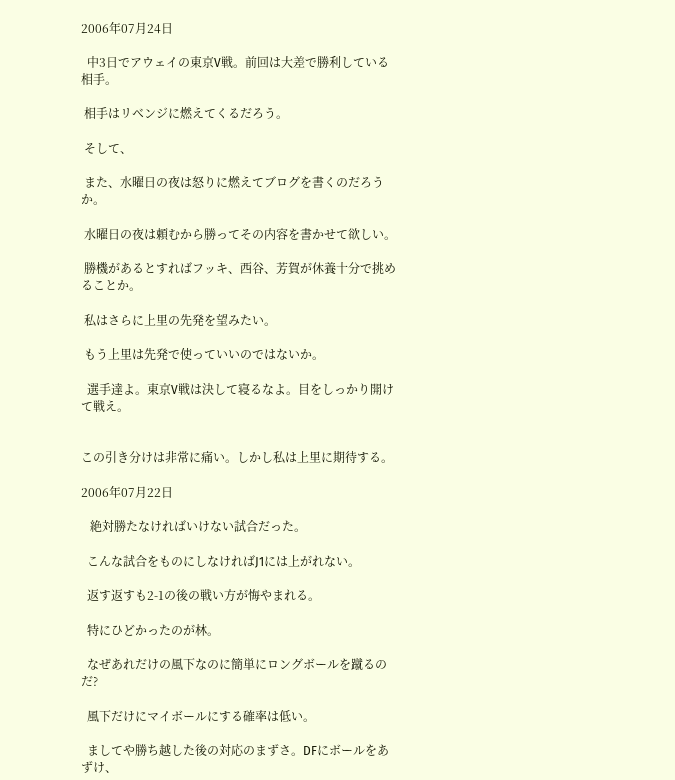2006年07月24日

  中3日でアウェイの東京V戦。前回は大差で勝利している相手。

 相手はリベンジに燃えてくるだろう。

 そして、

 また、水曜日の夜は怒りに燃えてブログを書くのだろうか。

 水曜日の夜は頼むから勝ってその内容を書かせて欲しい。

 勝機があるとすればフッキ、西谷、芳賀が休養十分で挑めることか。

 私はさらに上里の先発を望みたい。

 もう上里は先発で使っていいのではないか。

  選手達よ。東京V戦は決して寝るなよ。目をしっかり開けて戦え。


この引き分けは非常に痛い。しかし私は上里に期待する。

2006年07月22日

   絶対勝たなければいけない試合だった。

  こんな試合をものにしなければJ1には上がれない。

  返す返すも2-1の後の戦い方が悔やまれる。

  特にひどかったのが林。

  なぜあれだけの風下なのに簡単にロングボールを蹴るのだ?

  風下だけにマイボールにする確率は低い。

  ましてや勝ち越した後の対応のまずさ。DFにボールをあずけ、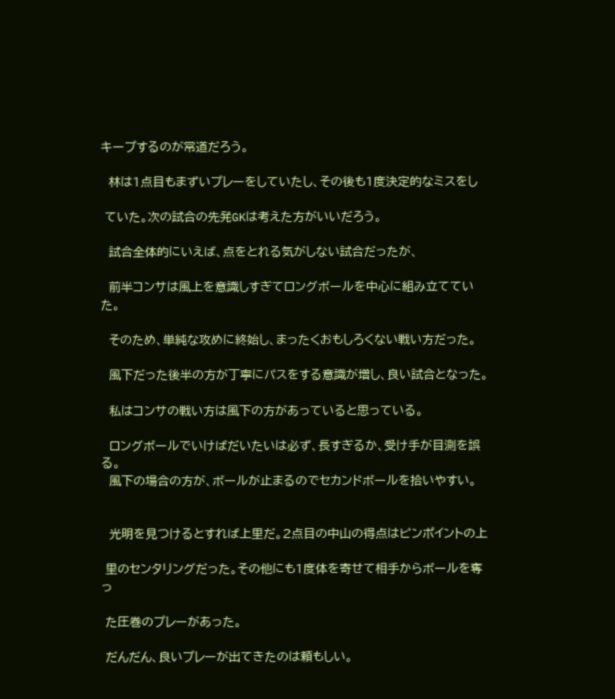キープするのが常道だろう。

  林は1点目もまずいプレーをしていたし、その後も1度決定的なミスをし

 ていた。次の試合の先発GKは考えた方がいいだろう。

  試合全体的にいえば、点をとれる気がしない試合だったが、

  前半コンサは風上を意識しすぎてロングボールを中心に組み立てていた。

  そのため、単純な攻めに終始し、まったくおもしろくない戦い方だった。

  風下だった後半の方が丁寧にパスをする意識が増し、良い試合となった。

  私はコンサの戦い方は風下の方があっていると思っている。

  ロングボールでいけばだいたいは必ず、長すぎるか、受け手が目測を誤る。
  風下の場合の方が、ボールが止まるのでセカンドボールを拾いやすい。


  光明を見つけるとすれば上里だ。2点目の中山の得点はピンポイントの上

 里のセンタリングだった。その他にも1度体を寄せて相手からボールを奪っ

 た圧巻のプレーがあった。

 だんだん、良いプレーが出てきたのは頼もしい。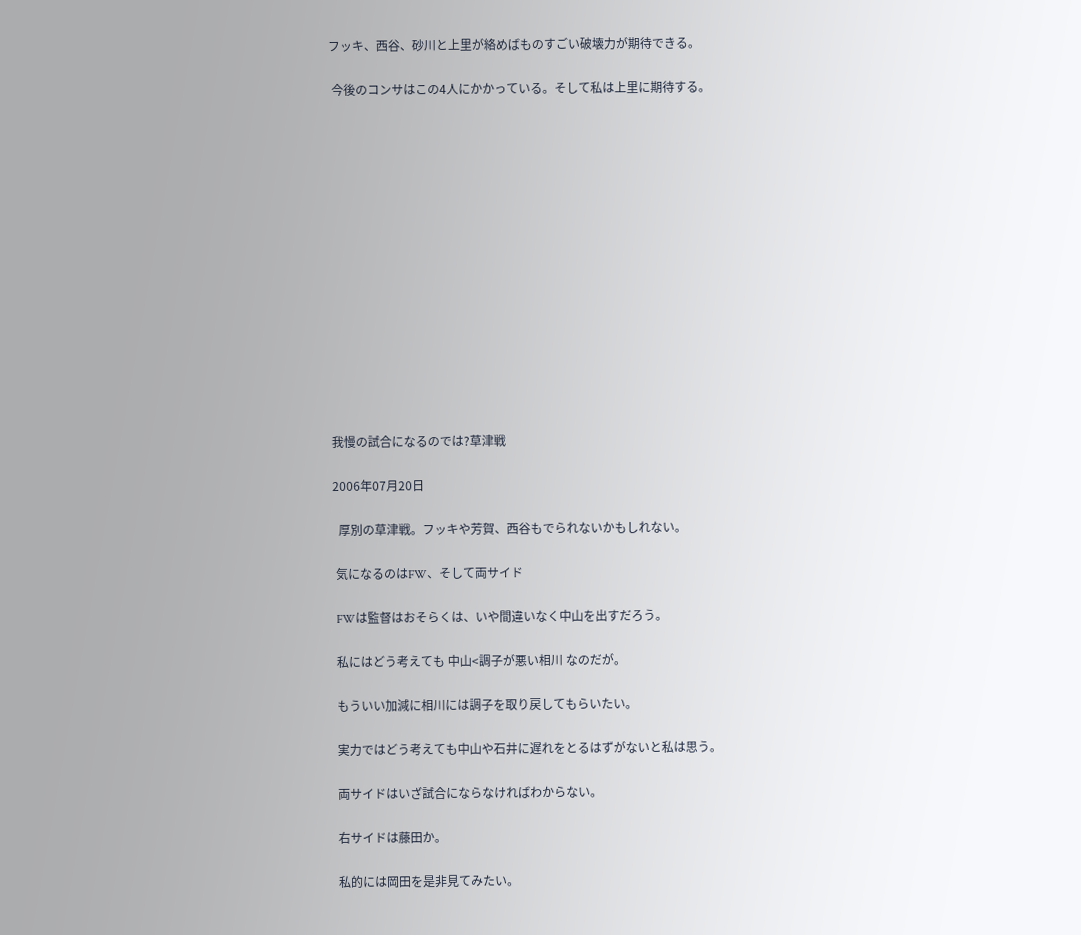フッキ、西谷、砂川と上里が絡めばものすごい破壊力が期待できる。

 今後のコンサはこの4人にかかっている。そして私は上里に期待する。















我慢の試合になるのでは?草津戦

2006年07月20日

  厚別の草津戦。フッキや芳賀、西谷もでられないかもしれない。

 気になるのはFW、そして両サイド

 FWは監督はおそらくは、いや間違いなく中山を出すだろう。

 私にはどう考えても 中山<調子が悪い相川 なのだが。

 もういい加減に相川には調子を取り戻してもらいたい。

 実力ではどう考えても中山や石井に遅れをとるはずがないと私は思う。

 両サイドはいざ試合にならなければわからない。

 右サイドは藤田か。

 私的には岡田を是非見てみたい。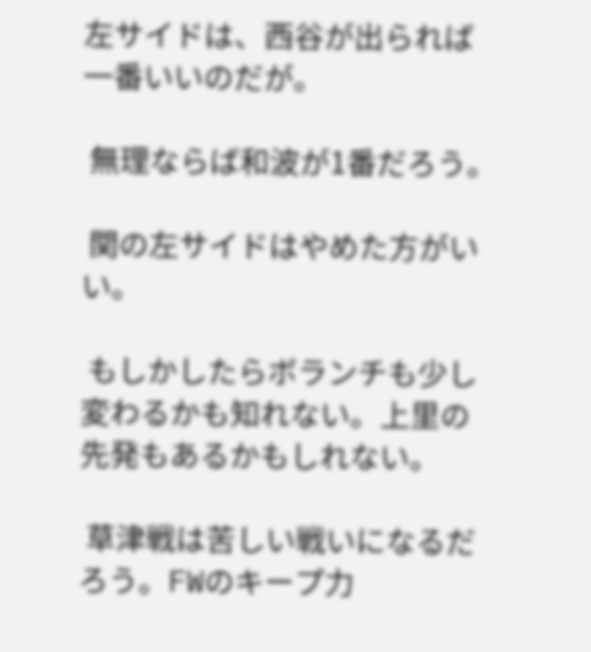左サイドは、西谷が出られば一番いいのだが。

 無理ならば和波が1番だろう。

 関の左サイドはやめた方がいい。

 もしかしたらボランチも少し変わるかも知れない。上里の先発もあるかもしれない。

 草津戦は苦しい戦いになるだろう。FWのキープ力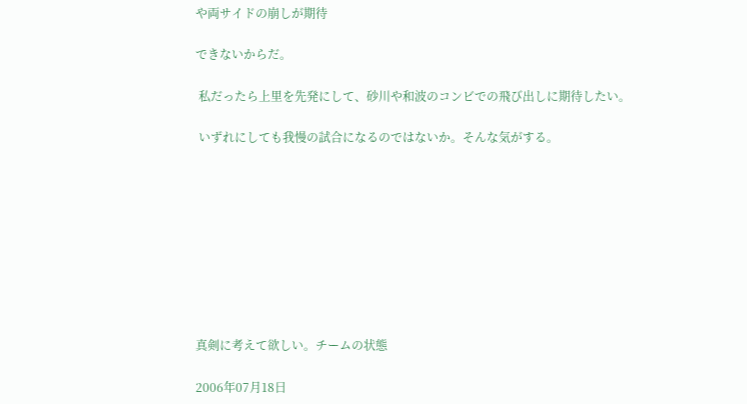や両サイドの崩しが期待

できないからだ。

 私だったら上里を先発にして、砂川や和波のコンビでの飛び出しに期待したい。

 いずれにしても我慢の試合になるのではないか。そんな気がする。









真剣に考えて欲しい。チームの状態

2006年07月18日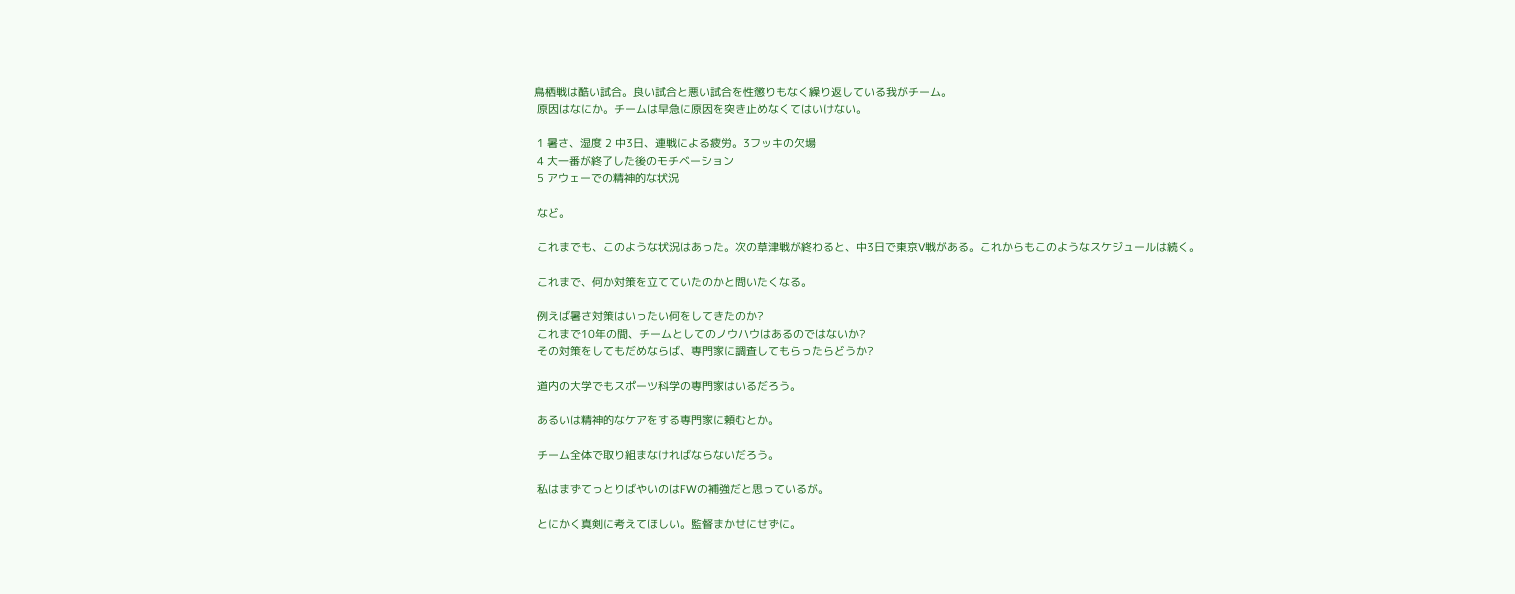鳥栖戦は酷い試合。良い試合と悪い試合を性懲りもなく繰り返している我がチーム。
 原因はなにか。チームは早急に原因を突き止めなくてはいけない。

 1 暑さ、湿度 2 中3日、連戦による疲労。3フッキの欠場
 4 大一番が終了した後のモチベーション
 5 アウェーでの精神的な状況

 など。

 これまでも、このような状況はあった。次の草津戦が終わると、中3日で東京V戦がある。これからもこのようなスケジュールは続く。

 これまで、何か対策を立てていたのかと問いたくなる。

 例えば暑さ対策はいったい何をしてきたのか?
 これまで10年の間、チームとしてのノウハウはあるのではないか?
 その対策をしてもだめならば、専門家に調査してもらったらどうか?

 道内の大学でもスポーツ科学の専門家はいるだろう。

 あるいは精神的なケアをする専門家に頼むとか。

 チーム全体で取り組まなければならないだろう。

 私はまずてっとりばやいのはFWの補強だと思っているが。

 とにかく真剣に考えてほしい。監督まかせにせずに。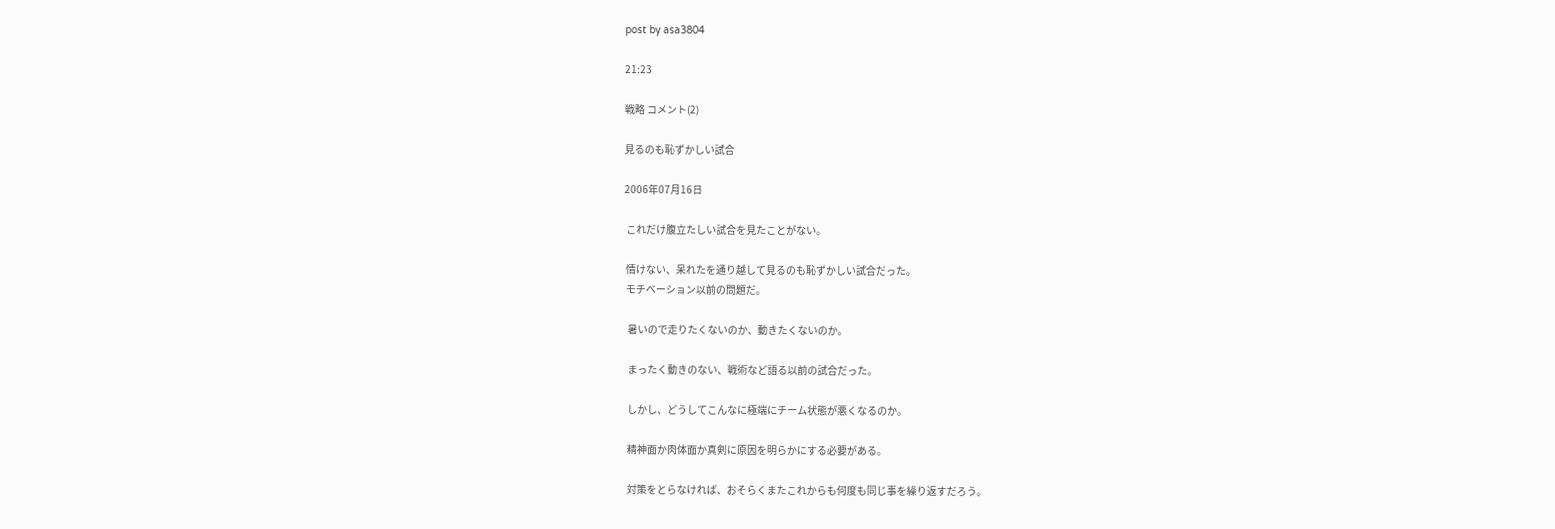post by asa3804

21:23

戦略 コメント(2)

見るのも恥ずかしい試合

2006年07月16日

 これだけ腹立たしい試合を見たことがない。

 情けない、呆れたを通り越して見るのも恥ずかしい試合だった。
 モチベーション以前の問題だ。

  暑いので走りたくないのか、動きたくないのか。

  まったく動きのない、戦術など語る以前の試合だった。

  しかし、どうしてこんなに極端にチーム状態が悪くなるのか。

  精神面か肉体面か真剣に原因を明らかにする必要がある。

  対策をとらなければ、おそらくまたこれからも何度も同じ事を繰り返すだろう。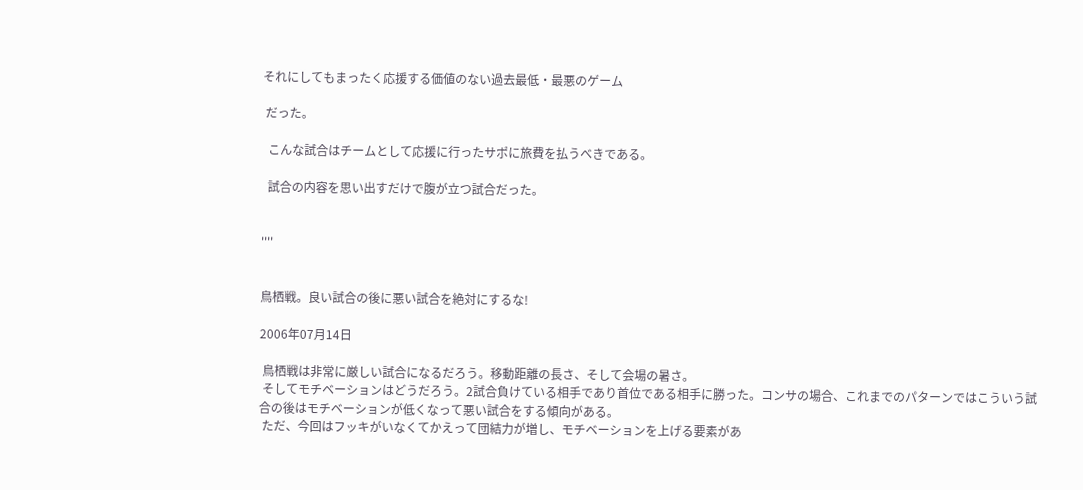それにしてもまったく応援する価値のない過去最低・最悪のゲーム

 だった。

  こんな試合はチームとして応援に行ったサポに旅費を払うべきである。

  試合の内容を思い出すだけで腹が立つ試合だった。


''''


鳥栖戦。良い試合の後に悪い試合を絶対にするな!

2006年07月14日

 鳥栖戦は非常に厳しい試合になるだろう。移動距離の長さ、そして会場の暑さ。
 そしてモチベーションはどうだろう。2試合負けている相手であり首位である相手に勝った。コンサの場合、これまでのパターンではこういう試合の後はモチベーションが低くなって悪い試合をする傾向がある。
 ただ、今回はフッキがいなくてかえって団結力が増し、モチベーションを上げる要素があ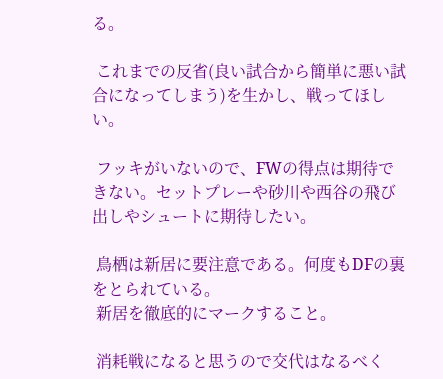る。

 これまでの反省(良い試合から簡単に悪い試合になってしまう)を生かし、戦ってほしい。

 フッキがいないので、FWの得点は期待できない。セットプレーや砂川や西谷の飛び出しやシュートに期待したい。

 鳥栖は新居に要注意である。何度もDFの裏をとられている。
 新居を徹底的にマークすること。

 消耗戦になると思うので交代はなるべく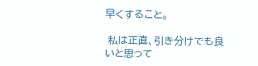早くすること。

 私は正直、引き分けでも良いと思って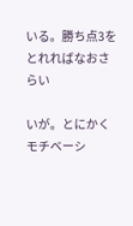いる。勝ち点3をとれればなおさらい

いが。とにかくモチベーシ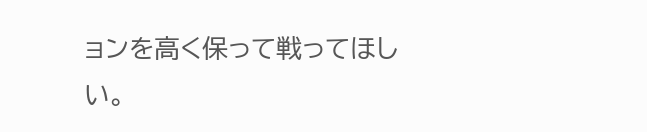ョンを高く保って戦ってほしい。